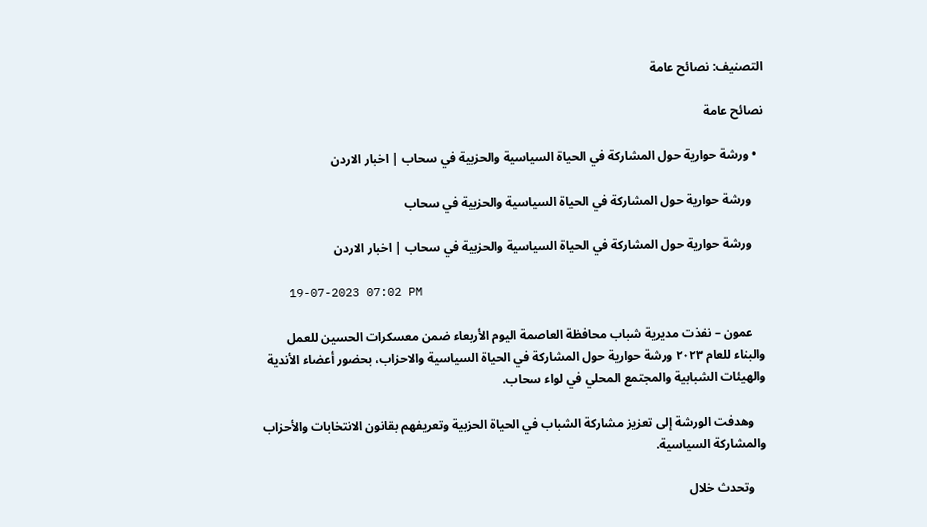التصنيف: نصائح عامة

نصائح عامة

  • ورشة حوارية حول المشاركة في الحياة السياسية والحزبية في سحاب | اخبار الاردن

    ورشة حوارية حول المشاركة في الحياة السياسية والحزبية في سحاب

    ورشة حوارية حول المشاركة في الحياة السياسية والحزبية في سحاب | اخبار الاردن

    19-07-2023 07:02 PM

    عمون – نفذت مديرية شباب محافظة العاصمة اليوم الأربعاء ضمن معسكرات الحسين للعمل والبناء للعام ٢٠٢٣ ورشة حوارية حول المشاركة في الحياة السياسية والاحزاب، بحضور أعضاء الأندية والهيئات الشبابية والمجتمع المحلي في لواء سحاب.

    وهدفت الورشة إلى تعزيز مشاركة الشباب في الحياة الحزبية وتعريفهم بقانون الانتخابات والأحزاب والمشاركة السياسية.

    وتحدث خلال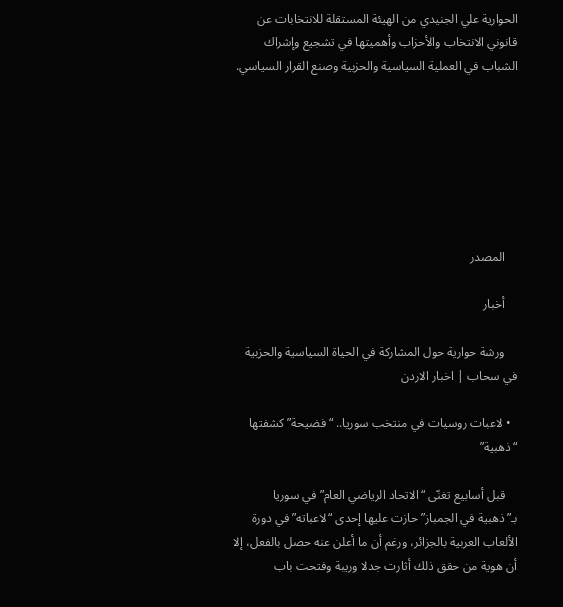الحوارية علي الجنيدي من الهيئة المستقلة للانتخابات عن قانوني الانتخاب والأحزاب وأهميتها في تشجيع وإشراك الشباب في العملية السياسية والحزبية وصنع القرار السياسي.







    المصدر

    أخبار

    ورشة حوارية حول المشاركة في الحياة السياسية والحزبية في سحاب | اخبار الاردن

  • لاعبات روسيات في منتخب سوريا.. “فضيحة” كشفتها “ذهبية”

    قبل أسابيع تغنّى “الاتحاد الرياضي العام” في سوريا بـ”ذهبية في الجمباز” حازت عليها إحدى “لاعباته” في دورة الألعاب العربية بالجزائر، ورغم أن ما أعلن عنه حصل بالفعل، إلا أن هوية من حقق ذلك أثارت جدلا وريبة وفتحت باب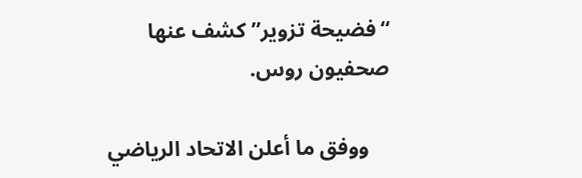“فضيحة تزوير” كشف عنها صحفيون روس.

    ووفق ما أعلن الاتحاد الرياضي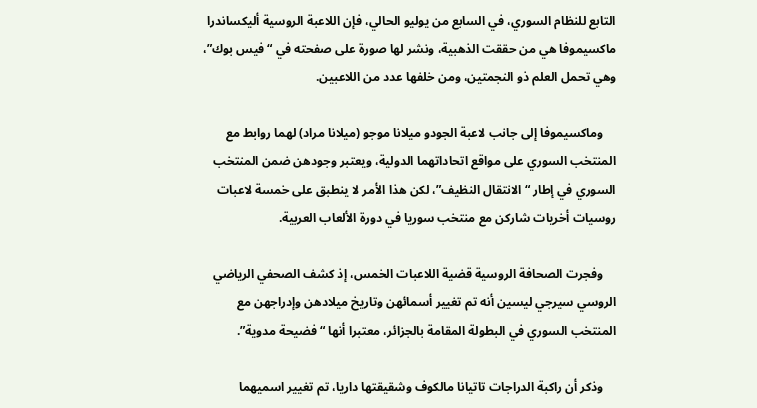التابع للنظام السوري، في السابع من يوليو الحالي، فإن اللاعبة الروسية أليكساندرا ماكسيموفا هي من حققت الذهبية، ونشر لها صورة على صفحته في “فيس بوك”، وهي تحمل العلم ذو النجمتين، ومن خلفها عدد من اللاعبين.

    وماكسيموفا إلى جانب لاعبة الجودو ميلانا موجو (ميلانا مراد) لهما روابط مع المنتخب السوري على مواقع اتحاداتهما الدولية، ويعتبر وجودهن ضمن المنتخب السوري في إطار “الانتقال النظيف”، لكن هذا الأمر لا ينطبق على خمسة لاعبات روسيات أخريات شاركن مع منتخب سوريا في دورة الألعاب العربية.

    وفجرت الصحافة الروسية قضية اللاعبات الخمس، إذ كشف الصحفي الرياضي الروسي سيرجي ليسين أنه تم تغيير أسمائهن وتاريخ ميلادهن وإدراجهن مع المنتخب السوري في البطولة المقامة بالجزائر، معتبرا أنها “فضيحة مدوية”.

    وذكر أن راكبة الدراجات تاتيانا مالكوف وشقيقتها داريا، تم تغيير اسميهما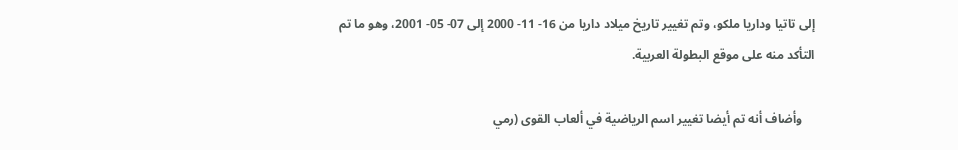إلى تاتيا وداريا ملكو، وتم تغيير تاريخ ميلاد داريا من 16- 11- 2000 إلى 07- 05- 2001، وهو ما تم التأكد منه على موقع البطولة العربية.

    وأضاف أنه تم أيضا تغيير اسم الرياضية في ألعاب القوى (رمي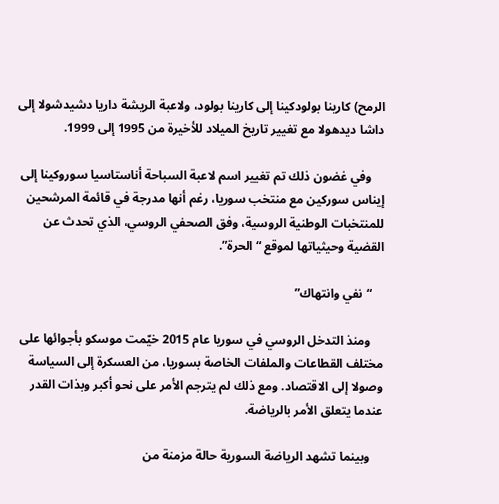الرمح) كارينا بولودكينا إلى كارينا بولود، ولاعبة الريشة داريا دشيدشولا إلى داشا ديدهولا مع تغيير تاريخ الميلاد للأخيرة من 1995 إلى 1999.

    وفي غضون ذلك تم تغيير اسم لاعبة السباحة أناستاسيا سوروكينا إلى إيناس سوركين مع منتخب سوريا، رغم أنها مدرجة في قائمة المرشحين للمنتخبات الوطنية الروسية، وفق الصحفي الروسي، الذي تحدث عن القضية وحيثياتها لموقع “الحرة”.

    “نفي وانتهاك”

    ومنذ التدخل الروسي في سوريا عام 2015 خيّمت موسكو بأجوائها على مختلف القطاعات والملفات الخاصة بسوريا، من العسكرة إلى السياسة وصولا إلى الاقتصاد. ومع ذلك لم يترجم الأمر على نحو أكبر وبذات القدر عندما يتعلق الأمر بالرياضة.

    وبينما تشهد الرياضة السورية حالة مزمنة من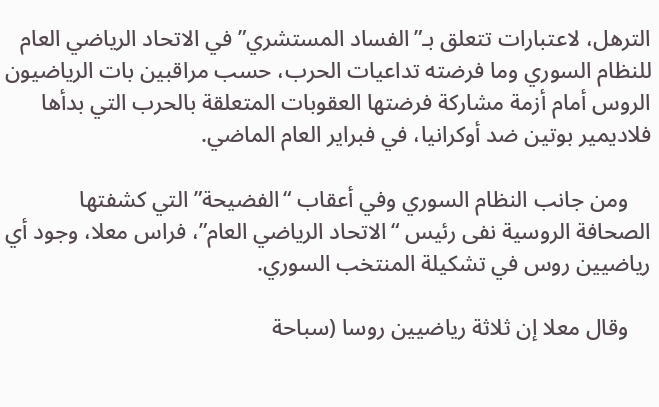الترهل، لاعتبارات تتعلق بـ”الفساد المستشري” في الاتحاد الرياضي العام للنظام السوري وما فرضته تداعيات الحرب، حسب مراقبين بات الرياضيون الروس أمام أزمة مشاركة فرضتها العقوبات المتعلقة بالحرب التي بدأها فلاديمير بوتين ضد أوكرانيا، في فبراير العام الماضي.

    ومن جانب النظام السوري وفي أعقاب “الفضيحة” التي كشفتها الصحافة الروسية نفى رئيس “الاتحاد الرياضي العام”، فراس معلا، وجود أي رياضيين روس في تشكيلة المنتخب السوري.

    وقال معلا إن ثلاثة رياضيين روسا (سباحة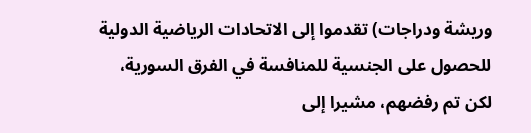وريشة ودراجات) تقدموا إلى الاتحادات الرياضية الدولية للحصول على الجنسية للمنافسة في الفرق السورية، لكن تم رفضهم، مشيرا إلى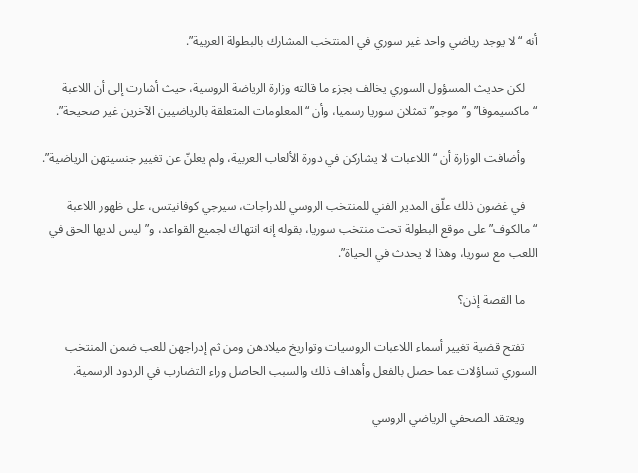أنه “لا يوجد رياضي واحد غير سوري في المنتخب المشارك بالبطولة العربية”.

    لكن حديث المسؤول السوري يخالف بجزء ما قالته وزارة الرياضة الروسية، حيث أشارت إلى أن اللاعبة “ماكسيموفا” و”موجو” تمثلان سوريا رسميا، وأن “المعلومات المتعلقة بالرياضيين الآخرين غير صحيحة”.

    وأضافت الوزارة أن “اللاعبات لا يشاركن في دورة الألعاب العربية، ولم يعلنّ عن تغيير جنسيتهن الرياضية”.

    في غضون ذلك علّق المدير الفني للمنتخب الروسي للدراجات، سيرجي كوفانيتس، على ظهور اللاعبة “مالكوف” على موقع البطولة تحت منتخب سوريا، بقوله إنه انتهاك لجميع القواعد، و”ليس لديها الحق في اللعب مع سوريا، وهذا لا يحدث في الحياة”.

    ما القصة إذن؟

    تفتح قضية تغيير أسماء اللاعبات الروسيات وتواريخ ميلادهن ومن ثم إدراجهن للعب ضمن المنتخب السوري تساؤلات عما حصل بالفعل وأهداف ذلك والسبب الحاصل وراء التضارب في الردود الرسمية.

    ويعتقد الصحفي الرياضي الروسي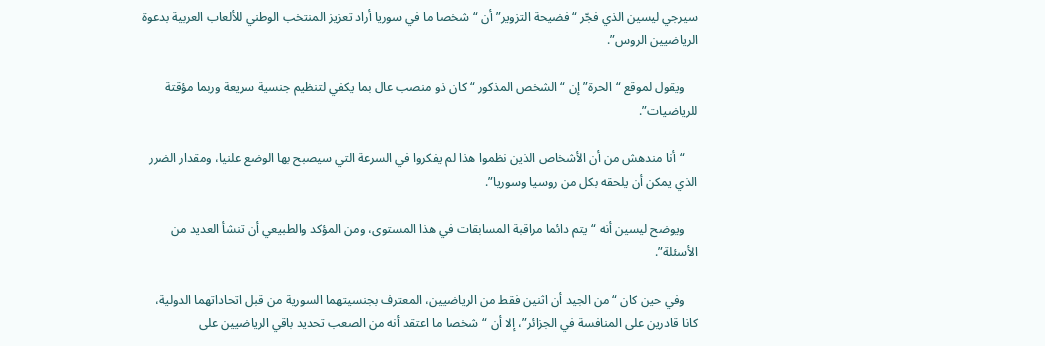سيرجي ليسين الذي فجّر “فضيحة التزوير” أن “شخصا ما في سوريا أراد تعزيز المنتخب الوطني للألعاب العربية بدعوة الرياضيين الروس”.

    ويقول لموقع “الحرة” إن “الشخص المذكور “كان ذو منصب عال بما يكفي لتنظيم جنسية سريعة وربما مؤقتة للرياضيات”.

    “أنا مندهش من أن الأشخاص الذين نظموا هذا لم يفكروا في السرعة التي سيصبح بها الوضع علنيا، ومقدار الضرر الذي يمكن أن يلحقه بكل من روسيا وسوريا”.

    ويوضح ليسين أنه “يتم دائما مراقبة المسابقات في هذا المستوى، ومن المؤكد والطبيعي أن تنشأ العديد من الأسئلة”.

    وفي حين كان “من الجيد أن اثنين فقط من الرياضيين، المعترف بجنسيتهما السورية من قبل اتحاداتهما الدولية، كانا قادرين على المنافسة في الجزائر”، إلا أن “شخصا ما اعتقد أنه من الصعب تحديد باقي الرياضيين على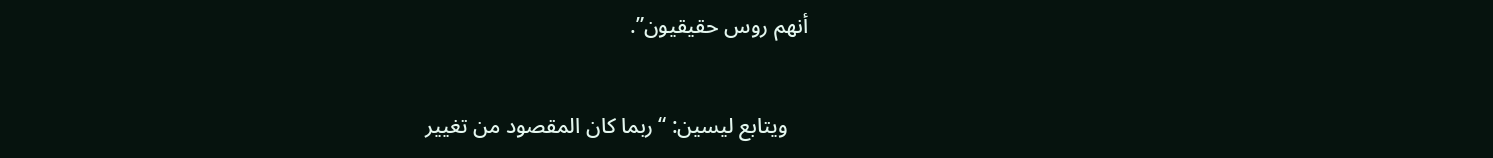أنهم روس حقيقيون”.

    ويتابع ليسين: “ربما كان المقصود من تغيير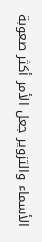الأسماء والتزوير جعل الأمر أكثر صعوبة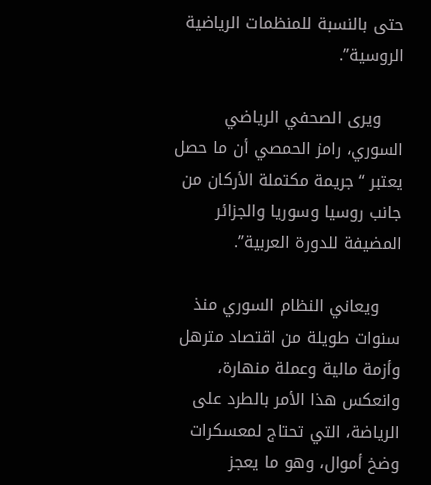حتى بالنسبة للمنظمات الرياضية الروسية”.

    ويرى الصحفي الرياضي السوري، رامز الحمصي أن ما حصل يعتبر “جريمة مكتملة الأركان من جانب روسيا وسوريا والجزائر المضيفة للدورة العربية”.

    ويعاني النظام السوري منذ سنوات طويلة من اقتصاد مترهل وأزمة مالية وعملة منهارة، وانعكس هذا الأمر بالطرد على الرياضة، التي تحتاج لمعسكرات وضخ أموال، وهو ما يعجز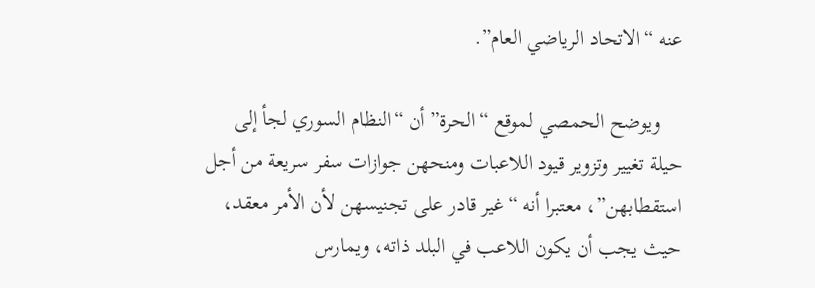عنه “الاتحاد الرياضي العام”.

    ويوضح الحمصي لموقع “الحرة” أن “النظام السوري لجأ إلى حيلة تغيير وتزوير قيود اللاعبات ومنحهن جوازات سفر سريعة من أجل استقطابهن”، معتبرا أنه “غير قادر على تجنيسهن لأن الأمر معقد، حيث يجب أن يكون اللاعب في البلد ذاته، ويمارس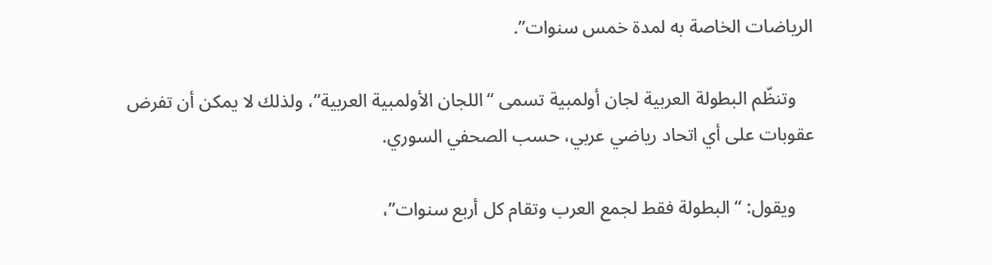الرياضات الخاصة به لمدة خمس سنوات”.

    وتنظّم البطولة العربية لجان أولمبية تسمى “اللجان الأولمبية العربية”، ولذلك لا يمكن أن تفرض عقوبات على أي اتحاد رياضي عربي، حسب الصحفي السوري.

    ويقول: “البطولة فقط لجمع العرب وتقام كل أربع سنوات”،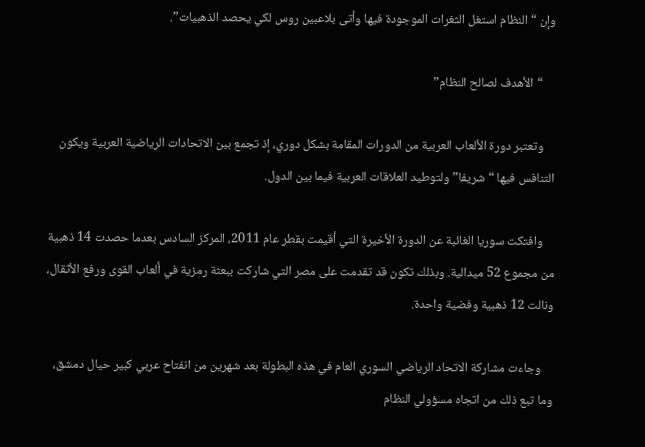وإن “النظام استغل الثغرات الموجودة فيها وأتى بلاعبين روس لكي يحصد الذهبيات”.

    “الأهدف لصالح النظام”

    وتعتبر دورة الألعاب العربية من الدورات المقامة بشكل دوري، إذ تجمع بين الاتحادات الرياضية العربية ويكون التنافس فيها “شريفا” ولتوطيد العلاقات العربية فيما بين الدول.

    وافتكت سوريا الغائبة عن الدورة الأخيرة التي أقيمت بقطر عام 2011، المركز السادس بعدما حصدت 14 ذهبية من مجموع 52 ميدالية. وبذلك تكون قد تقدمت على مصر التي شاركت ببعثة رمزية في ألعاب القوى ورفع الأثقال، ونالت 12 ذهبية وفضية واحدة.

    وجاءت مشاركة الاتحاد الرياضي السوري العام في هذه البطولة بعد شهرين من انفتاح عربي كبير حيال دمشق، وما تبع ذلك من اتجاه مسؤولي النظام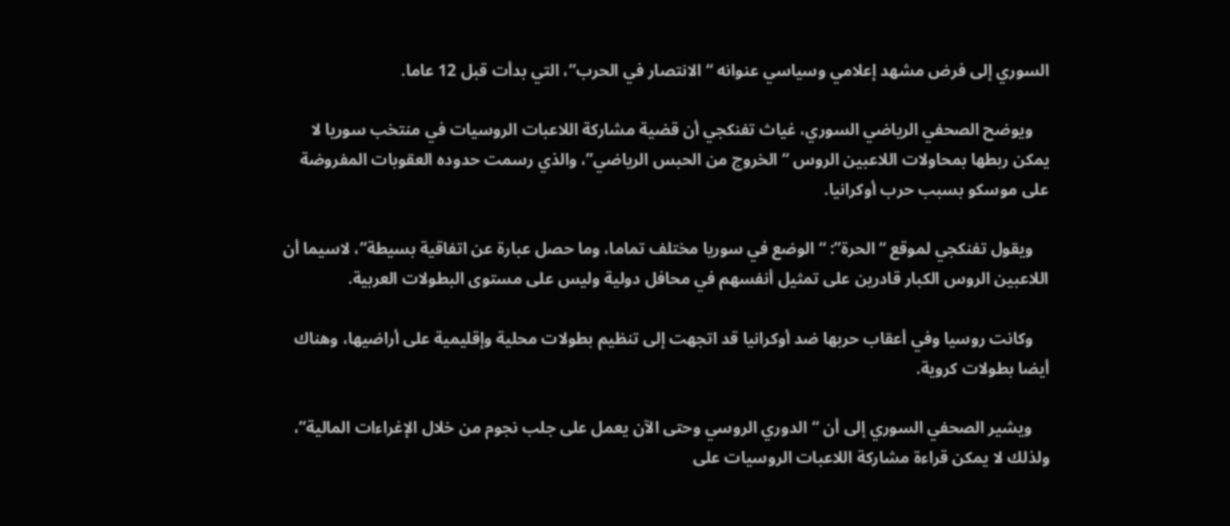السوري إلى فرض مشهد إعلامي وسياسي عنوانه “الانتصار في الحرب”، التي بدأت قبل 12 عاما.

    ويوضح الصحفي الرياضي السوري، غياث تفنكجي أن قضية مشاركة اللاعبات الروسيات في منتخب سوريا لا يمكن ربطها بمحاولات اللاعبين الروس “الخروج من الحبس الرياضي”، والذي رسمت حدوده العقوبات المفروضة على موسكو بسبب حرب أوكرانيا.

    ويقول تفنكجي لموقع “الحرة”: “الوضع في سوريا مختلف تماما، وما حصل عبارة عن اتفاقية بسيطة”، لاسيما أن اللاعبين الروس الكبار قادرين على تمثيل أنفسهم في محافل دولية وليس على مستوى البطولات العربية.

    وكانت روسيا وفي أعقاب حربها ضد أوكرانيا قد اتجهت إلى تنظيم بطولات محلية وإقليمية على أراضيها، وهناك أيضا بطولات كروية.

    ويشير الصحفي السوري إلى أن “الدوري الروسي وحتى الآن يعمل على جلب نجوم من خلال الإغراءات المالية”، ولذلك لا يمكن قراءة مشاركة اللاعبات الروسيات على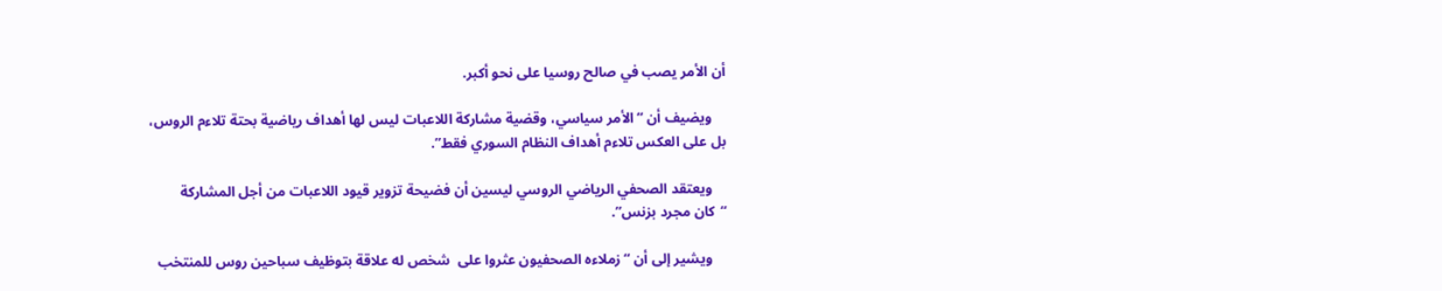أن الأمر يصب في صالح روسيا على نحو أكبر.

    ويضيف أن “الأمر سياسي، وقضية مشاركة اللاعبات ليس لها أهداف رياضية بحتة تلاءم الروس، بل على العكس تلاءم أهداف النظام السوري فقط”.

    ويعتقد الصحفي الرياضي الروسي ليسين أن فضيحة تزوير قيود اللاعبات من أجل المشاركة “كان مجرد بزنس”.

    ويشير إلى أن “زملاءه الصحفيون عثروا على  شخص له علاقة بتوظيف سباحين روس للمنتخب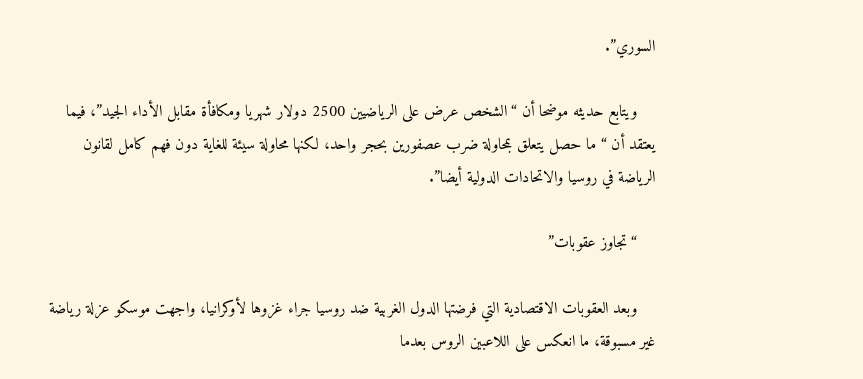السوري”.

    ويتابع حديثه موضحا أن “الشخص عرض على الرياضيين 2500 دولار شهريا ومكافأة مقابل الأداء الجيد”، فيما يعتقد أن “ما حصل يتعلق بمحاولة ضرب عصفورين بحجر واحد، لكنها محاولة سيئة للغاية دون فهم كامل لقانون الرياضة في روسيا والاتحادات الدولية أيضا”.

    “تجاوز عقوبات”

    وبعد العقوبات الاقتصادية التي فرضتها الدول الغربية ضد روسيا جراء غزوها لأوكرانيا، واجهت موسكو عزلة رياضة غير مسبوقة، ما انعكس على اللاعبين الروس بعدما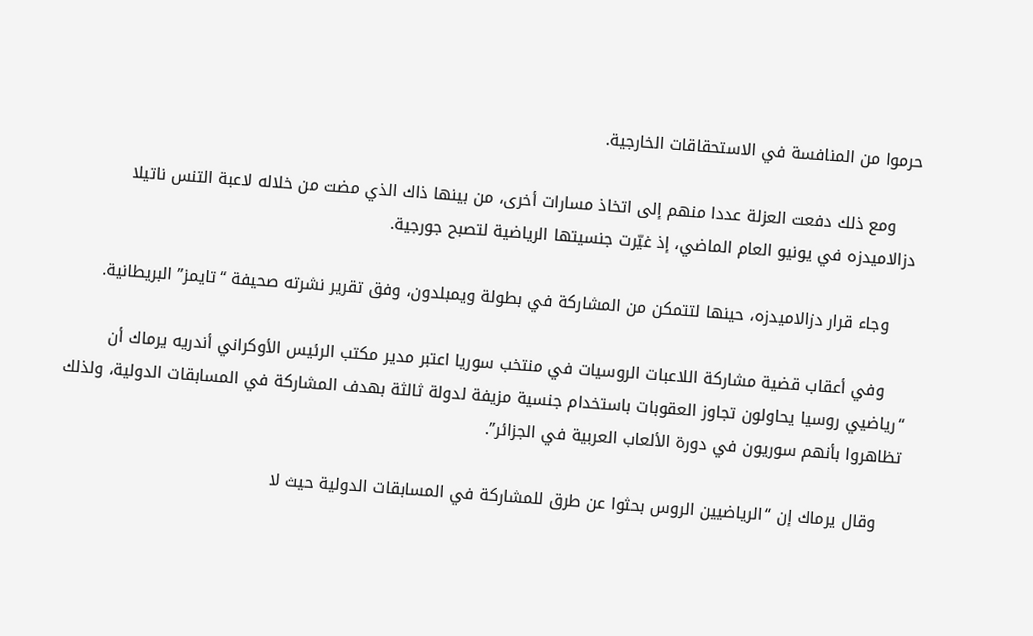حرموا من المنافسة في الاستحقاقات الخارجية.

    ومع ذلك دفعت العزلة عددا منهم إلى اتخاذ مسارات أخرى، من بينها ذاك الذي مضت من خلاله لاعبة التنس ناتيلا دزالاميدزه في يونيو العام الماضي، إذ غيّرت جنسيتها الرياضية لتصبح جورجية.

    وجاء قرار دزالاميدزه، حينها لتتمكن من المشاركة في بطولة ويمبلدون، وفق تقرير نشرته صحيفة “تايمز” البريطانية.

    وفي أعقاب قضية مشاركة اللاعبات الروسيات في منتخب سوريا اعتبر مدير مكتب الرئيس الأوكراني أندريه يرماك أن “رياضيي روسيا يحاولون تجاوز العقوبات باستخدام جنسية مزيفة لدولة ثالثة بهدف المشاركة في المسابقات الدولية، ولذلك تظاهروا بأنهم سوريون في دورة الألعاب العربية في الجزائر”.

    وقال يرماك إن “الرياضيين الروس بحثوا عن طرق للمشاركة في المسابقات الدولية حيث لا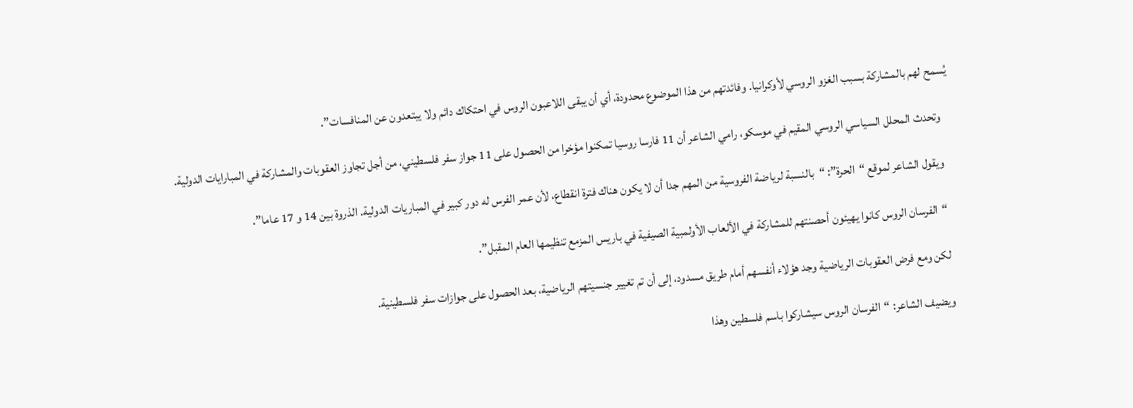يُسمح لهم بالمشاركة بسبب الغزو الروسي لأوكرانيا. وفائدتهم من هذا الموضوع محدودة، أي أن يبقى اللاعبون الروس في احتكاك دائم ولا يبتعدون عن المنافسات”.

    وتحدث المحلل السياسي الروسي المقيم في موسكو، رامي الشاعر أن 11 فارسا روسيا تمكنوا مؤخرا من الحصول على 11 جواز سفر فلسطيني، من أجل تجاوز العقوبات والمشاركة في المبارايات الدولية.

    ويقول الشاعر لموقع “الحرة”: “بالنسبة لرياضة الفروسية من المهم جدا أن لا يكون هناك فترة انقطاع، لأن عمر الفرس له دور كبير في المباريات الدولية. الذروة بين 14 و 17 عاما”.

    “الفرسان الروس كانوا يهيئون أحصنتهم للمشاركة في الألعاب الأولمبية الصيفية في باريس المزمع تنظيمها العام المقبل”.

    لكن ومع فرض العقوبات الرياضية وجد هؤلاء أنفسهم أمام طريق مسدود، إلى أن تم تغيير جنسيتهم الرياضية، بعد الحصول على جوازات سفر فلسطينية.

    ويضيف الشاعر: “الفرسان الروس سيشاركوا باسم فلسطين وهذا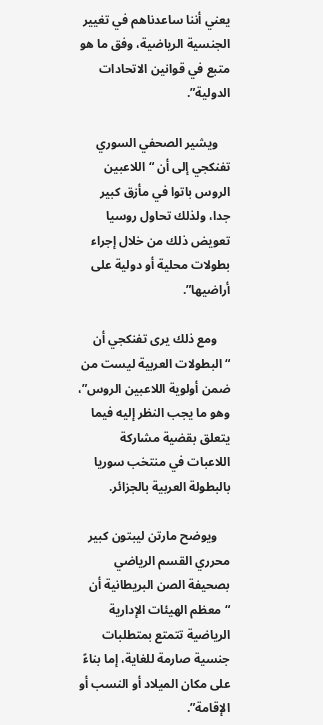يعني أننا ساعدناهم في تغيير الجنسية الرياضية، وفق ما هو متبع في قوانين الاتحادات الدولية”.

    ويشير الصحفي السوري تفنكجي إلى أن “اللاعبين الروس باتوا في مأزق كبير جدا، ولذلك تحاول روسيا تعويض ذلك من خلال إجراء بطولات محلية أو دولية على أراضيها”.

    ومع ذلك يرى تفنكجي أن “البطولات العربية ليست من ضمن أولوية اللاعبين الروس”، وهو ما يجب النظر إليه فيما يتعلق بقضية مشاركة اللاعبات في منتخب سوريا بالبطولة العربية بالجزائر.

    ويوضح مارتن ليبتون كبير محرري القسم الرياضي بصحيفة الصن البريطانية أن “معظم الهيئات الإدارية الرياضية تتمتع بمتطلبات جنسية صارمة للغاية، إما بناءً على مكان الميلاد أو النسب أو الإقامة”.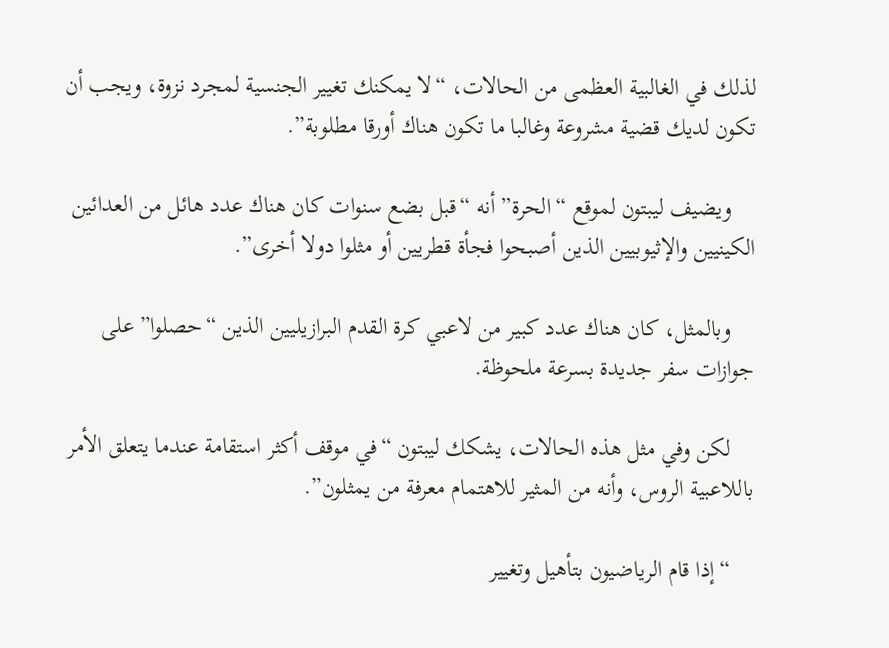لذلك في الغالبية العظمى من الحالات، “لا يمكنك تغيير الجنسية لمجرد نزوة، ويجب أن تكون لديك قضية مشروعة وغالبا ما تكون هناك أورقا مطلوبة”.

    ويضيف ليبتون لموقع “الحرة” أنه “قبل بضع سنوات كان هناك عدد هائل من العدائين الكينيين والإثيوبيين الذين أصبحوا فجأة قطريين أو مثلوا دولا أخرى”.

    وبالمثل، كان هناك عدد كبير من لاعبي كرة القدم البرازيليين الذين “حصلوا” على جوازات سفر جديدة بسرعة ملحوظة.

    لكن وفي مثل هذه الحالات، يشكك ليبتون “في موقف أكثر استقامة عندما يتعلق الأمر باللاعبية الروس، وأنه من المثير للاهتمام معرفة من يمثلون”.

    “إذا قام الرياضيون بتأهيل وتغيير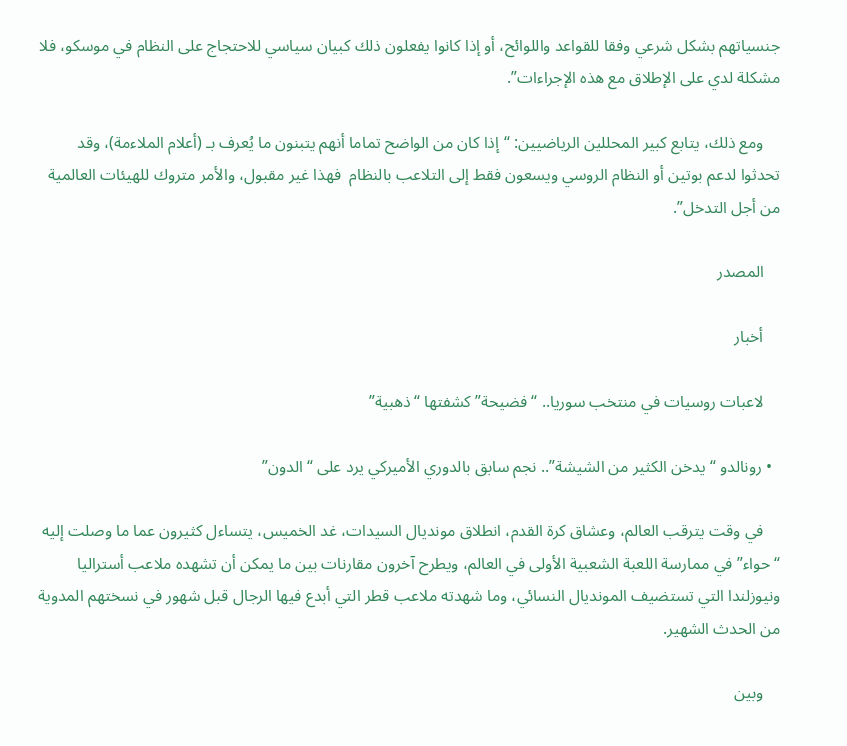جنسياتهم بشكل شرعي وفقا للقواعد واللوائح، أو إذا كانوا يفعلون ذلك كبيان سياسي للاحتجاج على النظام في موسكو، فلا مشكلة لدي على الإطلاق مع هذه الإجراءات”.

    ومع ذلك، يتابع كبير المحللين الرياضيين: “إذا كان من الواضح تماما أنهم يتبنون ما يُعرف بـ (أعلام الملاءمة)، وقد تحدثوا لدعم بوتين أو النظام الروسي ويسعون فقط إلى التلاعب بالنظام  فهذا غير مقبول، والأمر متروك للهيئات العالمية من أجل التدخل”.

    المصدر

    أخبار

    لاعبات روسيات في منتخب سوريا.. “فضيحة” كشفتها “ذهبية”

  • رونالدو “يدخن الكثير من الشيشة”.. نجم سابق بالدوري الأميركي يرد على “الدون”

    في وقت يترقب العالم، وعشاق كرة القدم، انطلاق مونديال السيدات، غد الخميس، يتساءل كثيرون عما ما وصلت إليه “حواء” في ممارسة اللعبة الشعبية الأولى في العالم، ويطرح آخرون مقارنات بين ما يمكن أن تشهده ملاعب أستراليا ونيوزلندا التي تستضيف المونديال النسائي، وما شهدته ملاعب قطر التي أبدع فيها الرجال قبل شهور في نسختهم المدوية من الحدث الشهير.

    وبين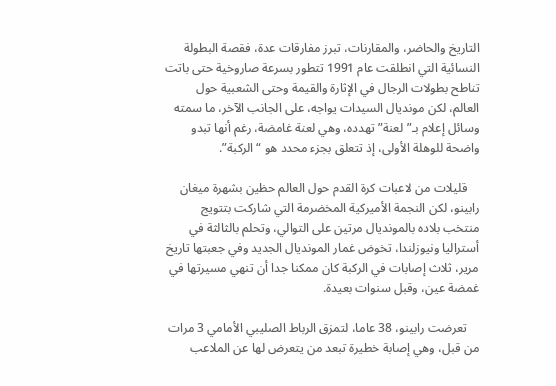التاريخ والحاضر، والمقارنات، تبرز مفارقات عدة، فقصة البطولة النسائية التي انطلقت عام 1991 تتطور بسرعة صاروخية حتى باتت تناطح بطولات الرجال في الإثارة والقيمة وحتى الشعبية حول العالم، لكن مونديال السيدات يواجه، على الجانب الآخر، ما سمته وسائل إعلام بـ”لعنة” تهدده، وهي لعنة غامضة، رغم أنها تبدو واضحة للوهلة الأولى، إذ تتعلق بجزء محدد هو “الركبة”.

    قليلات من لاعبات كرة القدم حول العالم حظين بشهرة ميغان رابينو، لكن النجمة الأميركية المخضرمة التي شاركت بتتويج منتخب بلاده بالمونديال مرتين على التوالي، وتحلم بالثالثة في أستراليا ونيوزلندا، تخوض غمار المونديال الجديد وفي جعبتها تاريخ مرير، ثلاث إصابات في الركبة كان ممكنا جدا أن تنهي مسيرتها في غمضة عين، وقبل سنوات بعيدة.

    تعرضت رابينو، 38 عاما، لتمزق الرباط الصليبي الأمامي 3 مرات من قبل، وهي إصابة خطيرة تبعد من يتعرض لها عن الملاعب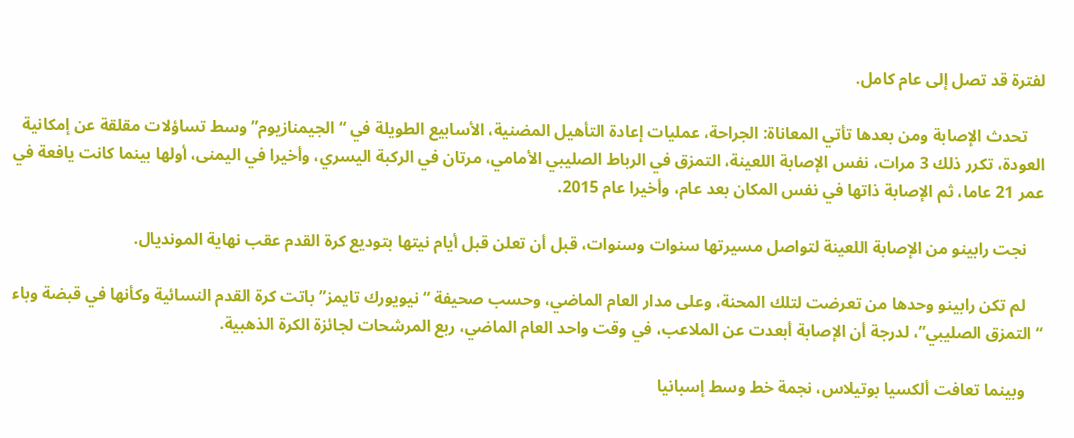لفترة قد تصل إلى عام كامل.

    تحدث الإصابة ومن بعدها تأتي المعاناة: الجراحة، عمليات إعادة التأهيل المضنية، الأسابيع الطويلة في “الجيمنازيوم” وسط تساؤلات مقلقة عن إمكانية العودة، تكرر ذلك 3 مرات، نفس الإصابة اللعينة، التمزق في الرباط الصليبي الأمامي، مرتان في الركبة اليسري، وأخيرا في اليمنى، أولها بينما كانت يافعة في عمر 21 عاما، ثم الإصابة ذاتها في نفس المكان بعد عام، وأخيرا عام 2015.

    نجت رابينو من الإصابة اللعينة لتواصل مسيرتها سنوات وسنوات، قبل أن تعلن قبل أيام نيتها بتوديع كرة القدم عقب نهاية المونديال.

    لم تكن رابينو وحدها من تعرضت لتلك المحنة، وعلى مدار العام الماضي، وحسب صحيفة “نيويورك تايمز” باتت كرة القدم النسائية وكأنها في قبضة وباء “التمزق الصليبي”، لدرجة أن الإصابة أبعدت عن الملاعب، في وقت واحد العام الماضي، ربع المرشحات لجائزة الكرة الذهبية.

    وبينما تعافت ألكسيا بوتيلاس، نجمة خط وسط إسبانيا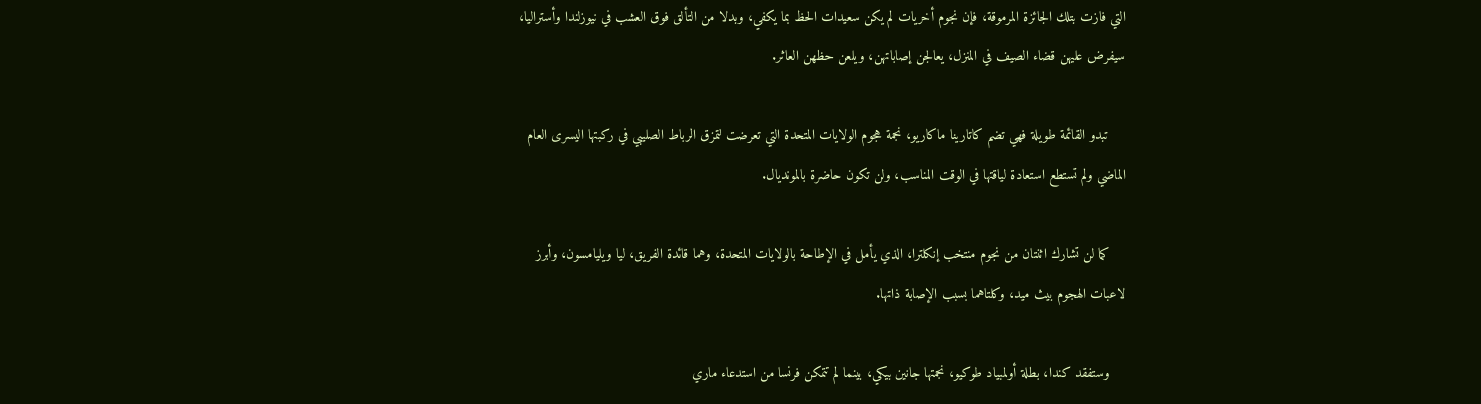التي فازت بتلك الجائزة المرموقة، فإن نجوم أخريات لم يكن سعيدات الحظ بما يكفي، وبدلا من التألق فوق العشب في نيوزلندا وأستراليا، سيفرض عليهن قضاء الصيف في المنزل، يعالجن إصاباتهن، ويلعن حظهن العاثر.

    تبدو القائمة طويلة فهي تضم كاتارينا ماكاريو، نجمة هجوم الولايات المتحدة التي تعرضت لتمزق الرباط الصليبي في ركبتها اليسرى العام الماضي ولم تستطع استعادة لياقتها في الوقت المناسب، ولن تكون حاضرة بالمونديال.

    كما لن تشارك اثنتان من نجوم منتخب إنكلترا، الذي يأمل في الإطاحة بالولايات المتحدة، وهما قائدة الفريق، ليا ويليامسون، وأبرز لاعبات الهجوم بيث ميد، وكلتاهما بسبب الإصابة ذاتها.

    وستفقد كندا، بطلة أولمبياد طوكيو، نجمتها جانين بيكي، بينما لم تتمكن فرنسا من استدعاء ماري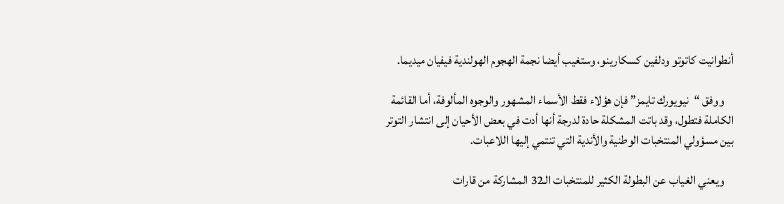أنطوانيت كاتوتو ودلفين كسكارينو، وستغيب أيضا نجمة الهجوم الهولندية فيفيان ميديما.

    ووفق “نيويورك تايمز” فإن هؤلاء فقط الأسماء المشهور والوجوه المألوفة، أما القائمة الكاملة فتطول، وقد باتت المشكلة حادة لدرجة أنها أدت في بعض الأحيان إلى انتشار التوتر بين مسؤولي المنتخبات الوطنية والأندية التي تنتمي إليها اللاعبات.

    ويعني الغياب عن البطولة الكثير للمنتخبات الـ32 المشاركة من قارات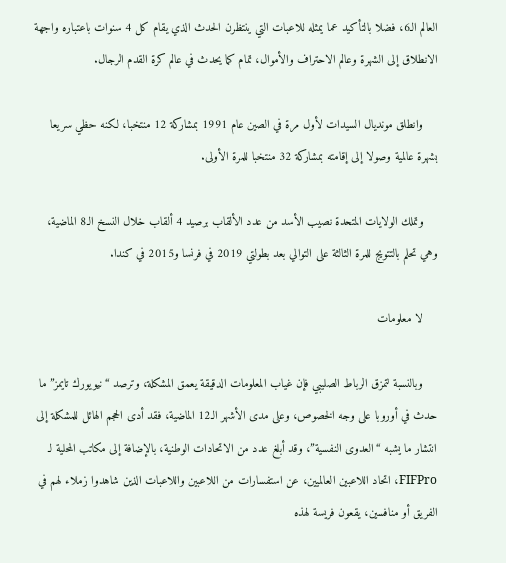العالم الـ6، فضلا بالتأكيد عما يمثله للاعبات التي ينتظرن الحدث الذي يقام كل 4 سنوات باعتباره واجهة الانطلاق إلى الشهرة وعالم الاحتراف والأموال، تمام كما يحدث في عالم كرة القدم الرجال.

    وانطلق مونديال السيدات لأول مرة في الصين عام 1991 بمشاركة 12 منتخبا، لكنه حظي سريعا بشهرة عالمية وصولا إلى إقامته بمشاركة 32 منتخبا للمرة الأولى.

    وتملك الولايات المتحدة نصيب الأسد من عدد الألقاب برصيد 4 ألقاب خلال النسخ الـ8 الماضية، وهي تحلم بالتتويج للمرة الثالثة على التوالي بعد بطولتي 2019 في فرنسا و2015 في كندا.

    لا معلومات

    وبالنسبة لتمزق الرباط الصليبي فإن غياب المعلومات الدقيقة يعمق المشكلة، وترصد “نيويورك تايمز” ما حدث في أوروبا على وجه الخصوص، وعلى مدى الأشهر الـ12 الماضية، فقد أدى الحجم الهائل للمشكلة إلى انتشار ما يشبه “العدوى النفسية”، وقد أبلغ عدد من الاتحادات الوطنية، بالإضافة إلى مكاتب المحلية لـ FIFPro، اتحاد اللاعبين العالميين، عن استفسارات من اللاعبين واللاعبات الذين شاهدوا زملاء لهم في الفريق أو منافسين، يقعون فريسة لهذه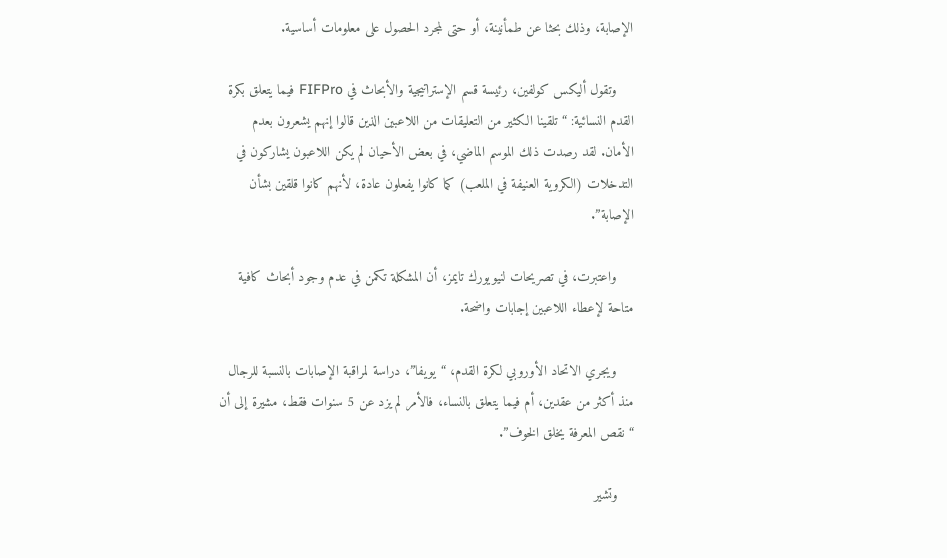الإصابة، وذلك بحثا عن طمأنينة، أو حتى لمجرد الحصول على معلومات أساسية.

    وتقول أليكس كولفين، رئيسة قسم الإستراتيجية والأبحاث في FIFPro فيما يتعلق بكرة القدم النسائية: “تلقينا الكثير من التعليقات من اللاعبين الذين قالوا إنهم يشعرون بعدم الأمان. لقد رصدت ذلك الموسم الماضي، في بعض الأحيان لم يكن اللاعبون يشاركون في التدخلات (الكروية العنيفة في الملعب) كما كانوا يفعلون عادة، لأنهم كانوا قلقين بشأن الإصابة”.

    واعتبرت، في تصريحات لنيويورك تايمز، أن المشكلة تكمن في عدم وجود أبحاث كافية متاحة لإعطاء اللاعبين إجابات واضحة.

    ويجري الاتحاد الأوروبي لكرة القدم، “يويفا”، دراسة لمراقبة الإصابات بالنسبة للرجال منذ أكثر من عقدين، أم فيما يتعلق بالنساء، فالأمر لم يزد عن 5 سنوات فقط، مشيرة إلى أن “نقص المعرفة يخلق الخوف”.

    وتشير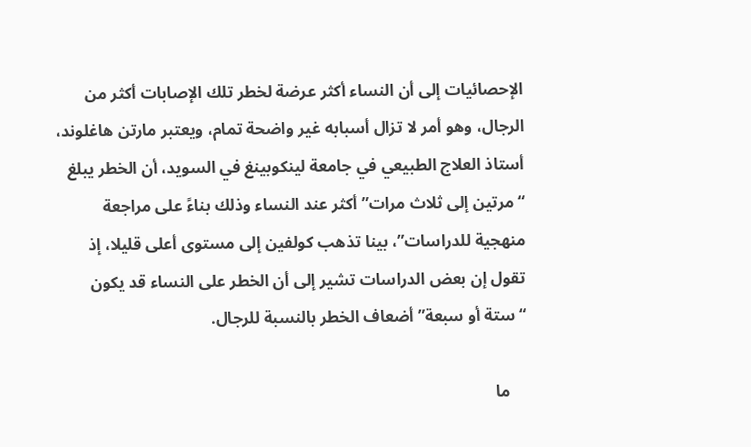الإحصائيات إلى أن النساء أكثر عرضة لخطر تلك الإصابات أكثر من الرجال، وهو أمر لا تزال أسبابه غير واضحة تمام، ويعتبر مارتن هاغلوند، أستاذ العلاج الطبيعي في جامعة لينكوبينغ في السويد، أن الخطر يبلغ “مرتين إلى ثلاث مرات” أكثر عند النساء وذلك بناءً على مراجعة منهجية للدراسات”، بينا تذهب كولفين إلى مستوى أعلى قليلا، إذ تقول إن بعض الدراسات تشير إلى أن الخطر على النساء قد يكون “ستة أو سبعة” أضعاف الخطر بالنسبة للرجال.

    ما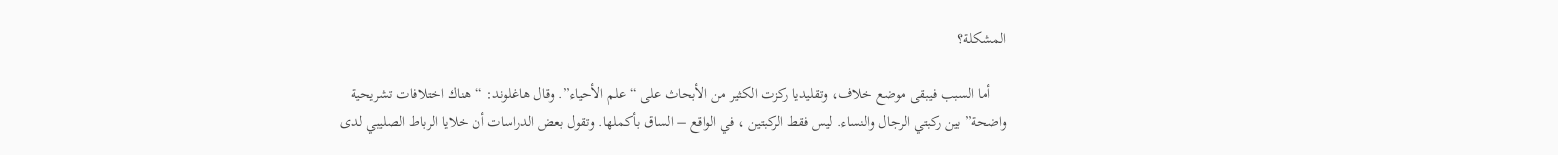المشكلة؟

    أما السبب فيبقى موضع خلاف، وتقليديا ركزت الكثير من الأبحاث على “علم الأحياء”. وقال هاغلوند: “هناك اختلافات تشريحية واضحة” بين ركبتي الرجال والنساء. ليس فقط الركبتين ، في الواقع – الساق بأكملها. وتقول بعض الدراسات أن خلايا الرباط الصليبي لدى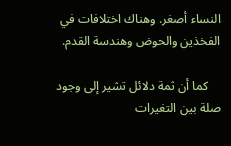النساء أصغر. وهناك اختلافات في الفخذين والحوض وهندسة القدم.

    كما أن ثمة دلائل تشير إلى وجود صلة بين التغيرات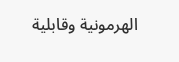الهرمونية وقابلية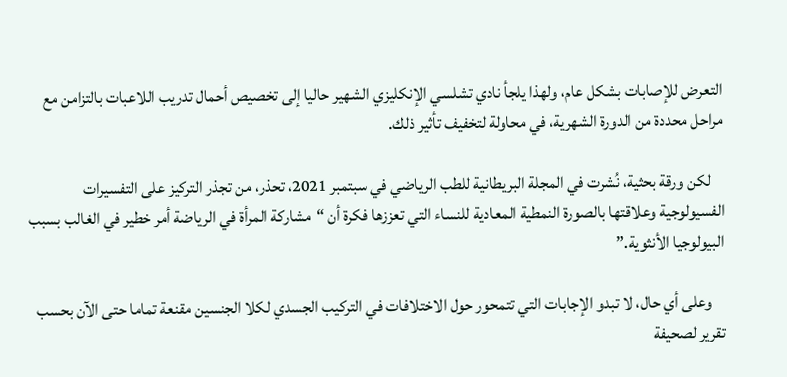التعرض للإصابات بشكل عام، ولهذا يلجأ نادي تشلسي الإنكليزي الشهير حاليا إلى تخصيص أحمال تدريب اللاعبات بالتزامن مع مراحل محددة من الدورة الشهرية، في محاولة لتخفيف تأثير ذلك.

    لكن ورقة بحثية، نُشرت في المجلة البريطانية للطب الرياضي في سبتمبر 2021، تحذر، من تجذر التركيز على التفسيرات الفسيولوجية وعلاقتها بالصورة النمطية المعادية للنساء التي تعززها فكرة أن “مشاركة المرأة في الرياضة أمر خطير في الغالب بسبب البيولوجيا الأنثوية.”

    وعلى أي حال، لا تبدو الإجابات التي تتمحور حول الاختلافات في التركيب الجسدي لكلا الجنسين مقنعة تماما حتى الآن بحسب تقرير لصحيفة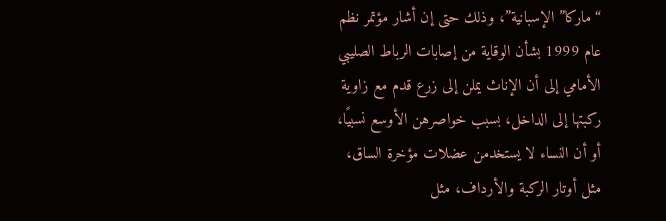“ماركا” الإسبانية”، وذلك حتى إن أشار مؤتمر نظم عام 1999 بشأن الوقاية من إصابات الرباط الصليبي الأمامي إلى أن الإناث يملن إلى زرع قدم مع زاوية ركبتها إلى الداخل، بسبب خواصرهن الأوسع نسبيًا، أو أن النساء لا يستخدمن عضلات مؤخرة الساق، مثل أوتار الركبة والأرداف، مثل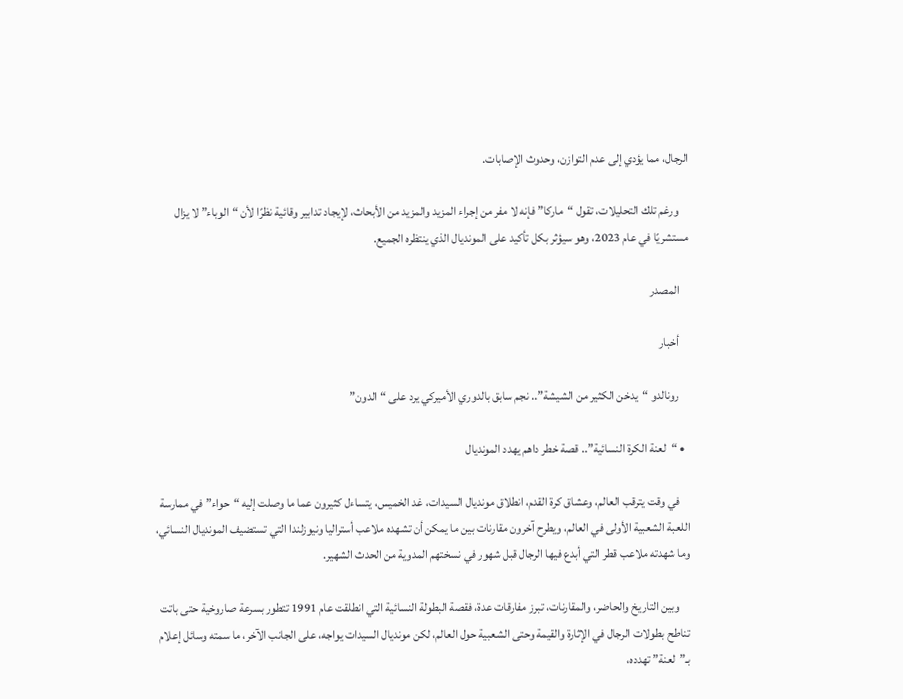الرجال، مما يؤدي إلى عدم التوازن، وحدوث الإصابات.

    ورغم تلك التحليلات، تقول “ماركا” فإنه لا مفر من إجراء المزيد والمزيد من الأبحاث، لإيجاد تدابير وقائية نظرًا لأن “الوباء” لا يزال مستشريًا في عام 2023، وهو سيؤثر بكل تأكيد على المونديال الذي ينتظره الجميع.

    المصدر

    أخبار

    رونالدو “يدخن الكثير من الشيشة”.. نجم سابق بالدوري الأميركي يرد على “الدون”

  • “لعنة الكرة النسائية”.. قصة خطر داهم يهدد المونديال

    في وقت يترقب العالم، وعشاق كرة القدم، انطلاق مونديال السيدات، غد الخميس، يتساءل كثيرون عما ما وصلت إليه “حواء” في ممارسة اللعبة الشعبية الأولى في العالم، ويطرح آخرون مقارنات بين ما يمكن أن تشهده ملاعب أستراليا ونيوزلندا التي تستضيف المونديال النسائي، وما شهدته ملاعب قطر التي أبدع فيها الرجال قبل شهور في نسختهم المدوية من الحدث الشهير.

    وبين التاريخ والحاضر، والمقارنات، تبرز مفارقات عدة، فقصة البطولة النسائية التي انطلقت عام 1991 تتطور بسرعة صاروخية حتى باتت تناطح بطولات الرجال في الإثارة والقيمة وحتى الشعبية حول العالم، لكن مونديال السيدات يواجه، على الجانب الآخر، ما سمته وسائل إعلام بـ”لعنة” تهدده،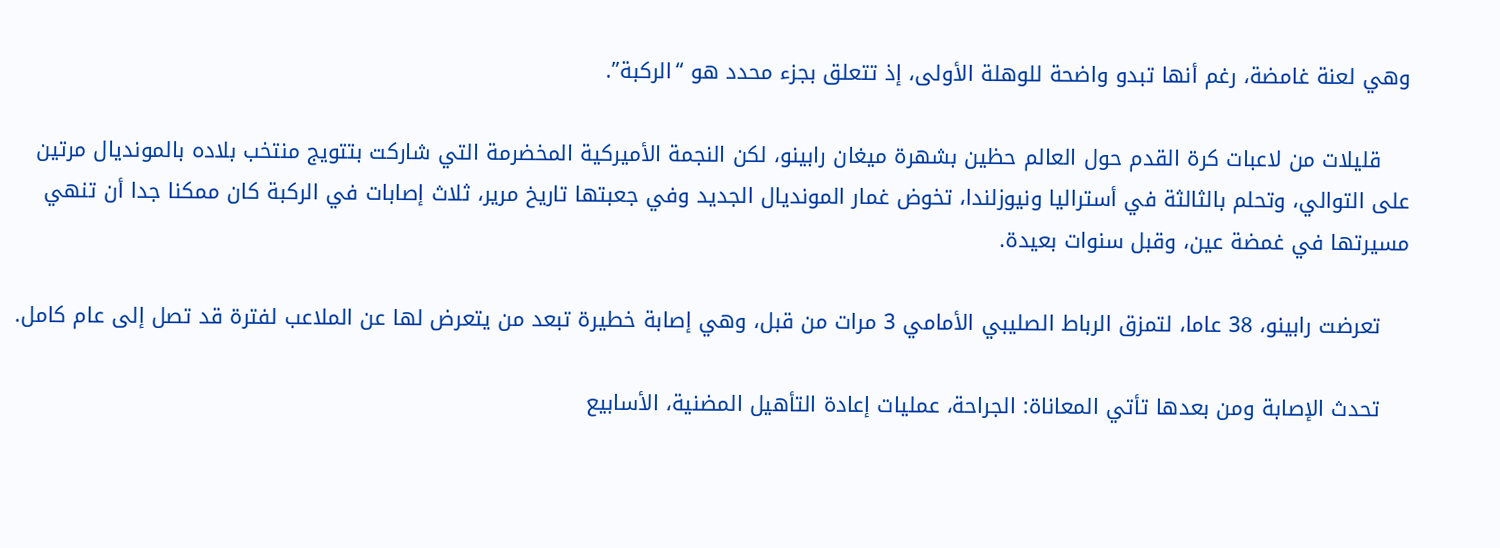وهي لعنة غامضة، رغم أنها تبدو واضحة للوهلة الأولى، إذ تتعلق بجزء محدد هو “الركبة”.

    قليلات من لاعبات كرة القدم حول العالم حظين بشهرة ميغان رابينو، لكن النجمة الأميركية المخضرمة التي شاركت بتتويج منتخب بلاده بالمونديال مرتين على التوالي، وتحلم بالثالثة في أستراليا ونيوزلندا، تخوض غمار المونديال الجديد وفي جعبتها تاريخ مرير، ثلاث إصابات في الركبة كان ممكنا جدا أن تنهي مسيرتها في غمضة عين، وقبل سنوات بعيدة.

    تعرضت رابينو، 38 عاما، لتمزق الرباط الصليبي الأمامي 3 مرات من قبل، وهي إصابة خطيرة تبعد من يتعرض لها عن الملاعب لفترة قد تصل إلى عام كامل.

    تحدث الإصابة ومن بعدها تأتي المعاناة: الجراحة، عمليات إعادة التأهيل المضنية، الأسابيع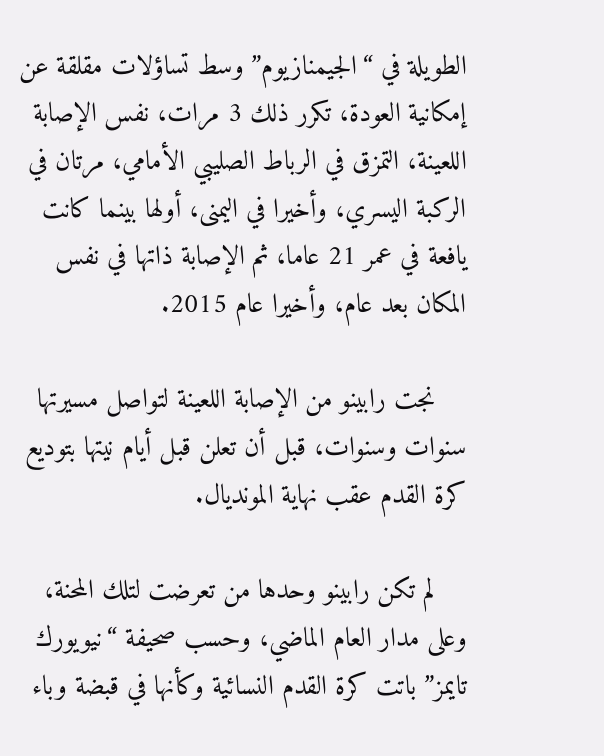الطويلة في “الجيمنازيوم” وسط تساؤلات مقلقة عن إمكانية العودة، تكرر ذلك 3 مرات، نفس الإصابة اللعينة، التمزق في الرباط الصليبي الأمامي، مرتان في الركبة اليسري، وأخيرا في اليمنى، أولها بينما كانت يافعة في عمر 21 عاما، ثم الإصابة ذاتها في نفس المكان بعد عام، وأخيرا عام 2015.

    نجت رابينو من الإصابة اللعينة لتواصل مسيرتها سنوات وسنوات، قبل أن تعلن قبل أيام نيتها بتوديع كرة القدم عقب نهاية المونديال.

    لم تكن رابينو وحدها من تعرضت لتلك المحنة، وعلى مدار العام الماضي، وحسب صحيفة “نيويورك تايمز” باتت كرة القدم النسائية وكأنها في قبضة وباء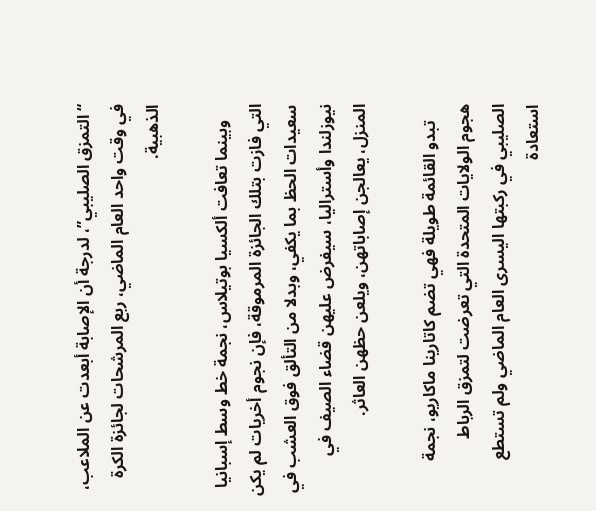“التمزق الصليبي”، لدرجة أن الإصابة أبعدت عن الملاعب، في وقت واحد العام الماضي، ربع المرشحات لجائزة الكرة الذهبية.

    وبينما تعافت ألكسيا بوتيلاس، نجمة خط وسط إسبانيا التي فازت بتلك الجائزة المرموقة، فإن نجوم أخريات لم يكن سعيدات الحظ بما يكفي، وبدلا من التألق فوق العشب في نيوزلندا وأستراليا، سيفرض عليهن قضاء الصيف في المنزل، يعالجن إصاباتهن، ويلعن حظهن العاثر.

    تبدو القائمة طويلة فهي تضم كاتارينا ماكاريو، نجمة هجوم الولايات المتحدة التي تعرضت لتمزق الرباط الصليبي في ركبتها اليسرى العام الماضي ولم تستطع استعادة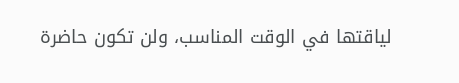لياقتها في الوقت المناسب، ولن تكون حاضرة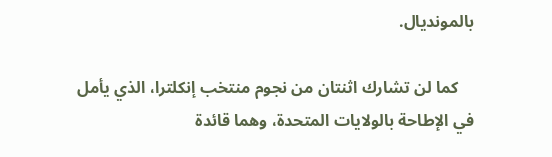بالمونديال.

    كما لن تشارك اثنتان من نجوم منتخب إنكلترا، الذي يأمل في الإطاحة بالولايات المتحدة، وهما قائدة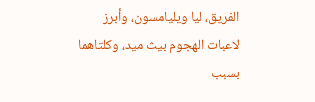الفريق، ليا ويليامسون، وأبرز لاعبات الهجوم بيث ميد، وكلتاهما بسبب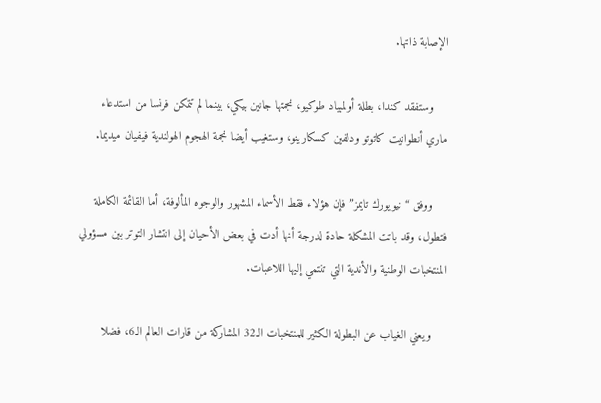الإصابة ذاتها.

    وستفقد كندا، بطلة أولمبياد طوكيو، نجمتها جانين بيكي، بينما لم تتمكن فرنسا من استدعاء ماري أنطوانيت كاتوتو ودلفين كسكارينو، وستغيب أيضا نجمة الهجوم الهولندية فيفيان ميديما.

    ووفق “نيويورك تايمز” فإن هؤلاء فقط الأسماء المشهور والوجوه المألوفة، أما القائمة الكاملة فتطول، وقد باتت المشكلة حادة لدرجة أنها أدت في بعض الأحيان إلى انتشار التوتر بين مسؤولي المنتخبات الوطنية والأندية التي تنتمي إليها اللاعبات.

    ويعني الغياب عن البطولة الكثير للمنتخبات الـ32 المشاركة من قارات العالم الـ6، فضلا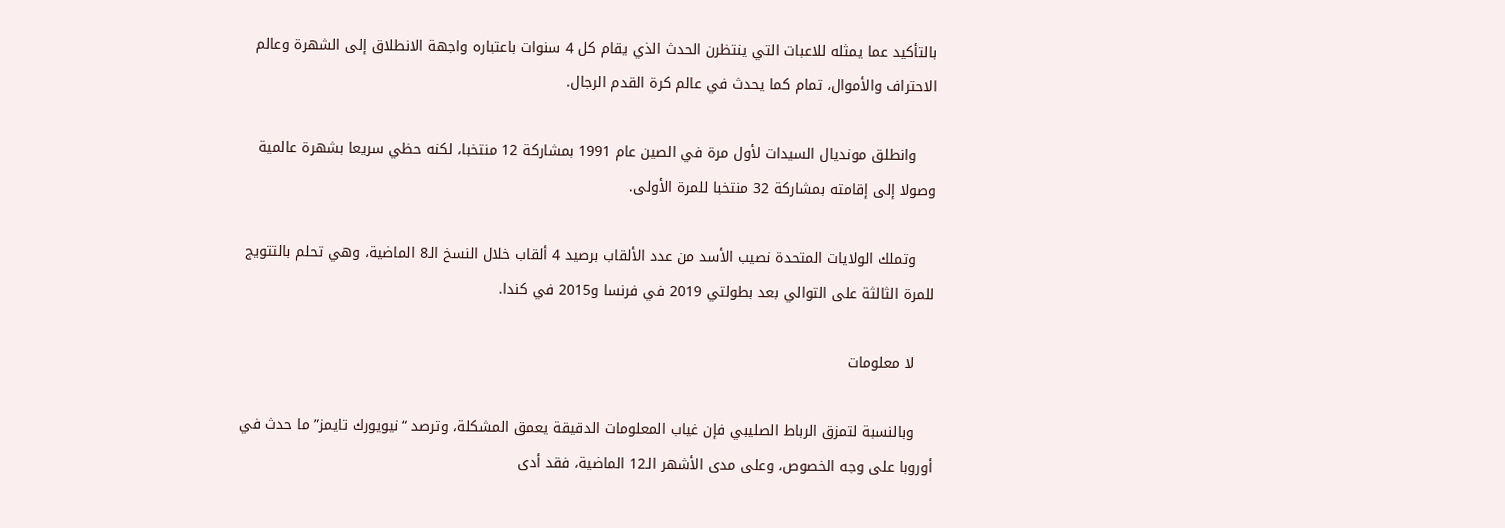بالتأكيد عما يمثله للاعبات التي ينتظرن الحدث الذي يقام كل 4 سنوات باعتباره واجهة الانطلاق إلى الشهرة وعالم الاحتراف والأموال، تمام كما يحدث في عالم كرة القدم الرجال.

    وانطلق مونديال السيدات لأول مرة في الصين عام 1991 بمشاركة 12 منتخبا، لكنه حظي سريعا بشهرة عالمية وصولا إلى إقامته بمشاركة 32 منتخبا للمرة الأولى.

    وتملك الولايات المتحدة نصيب الأسد من عدد الألقاب برصيد 4 ألقاب خلال النسخ الـ8 الماضية، وهي تحلم بالتتويج للمرة الثالثة على التوالي بعد بطولتي 2019 في فرنسا و2015 في كندا.

    لا معلومات

    وبالنسبة لتمزق الرباط الصليبي فإن غياب المعلومات الدقيقة يعمق المشكلة، وترصد “نيويورك تايمز” ما حدث في أوروبا على وجه الخصوص، وعلى مدى الأشهر الـ12 الماضية، فقد أدى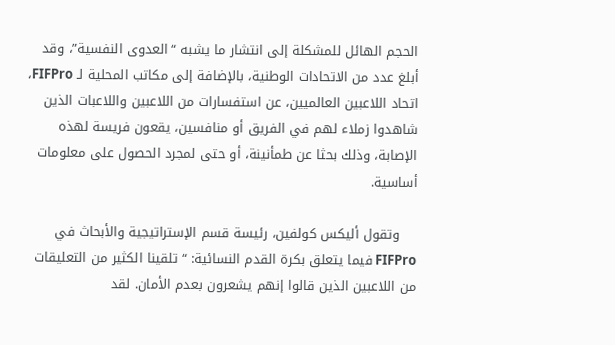الحجم الهائل للمشكلة إلى انتشار ما يشبه “العدوى النفسية”، وقد أبلغ عدد من الاتحادات الوطنية، بالإضافة إلى مكاتب المحلية لـ FIFPro، اتحاد اللاعبين العالميين، عن استفسارات من اللاعبين واللاعبات الذين شاهدوا زملاء لهم في الفريق أو منافسين، يقعون فريسة لهذه الإصابة، وذلك بحثا عن طمأنينة، أو حتى لمجرد الحصول على معلومات أساسية.

    وتقول أليكس كولفين، رئيسة قسم الإستراتيجية والأبحاث في FIFPro فيما يتعلق بكرة القدم النسائية: “تلقينا الكثير من التعليقات من اللاعبين الذين قالوا إنهم يشعرون بعدم الأمان. لقد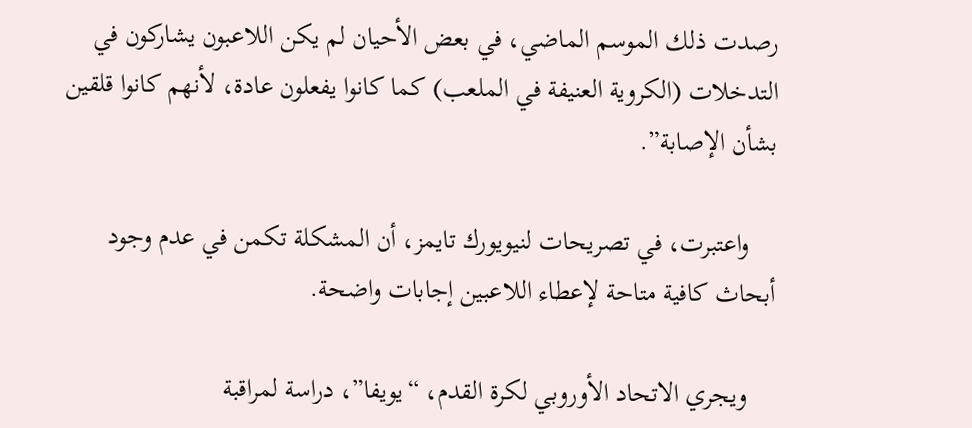رصدت ذلك الموسم الماضي، في بعض الأحيان لم يكن اللاعبون يشاركون في التدخلات (الكروية العنيفة في الملعب) كما كانوا يفعلون عادة، لأنهم كانوا قلقين بشأن الإصابة”.

    واعتبرت، في تصريحات لنيويورك تايمز، أن المشكلة تكمن في عدم وجود أبحاث كافية متاحة لإعطاء اللاعبين إجابات واضحة.

    ويجري الاتحاد الأوروبي لكرة القدم، “يويفا”، دراسة لمراقبة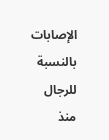الإصابات بالنسبة للرجال منذ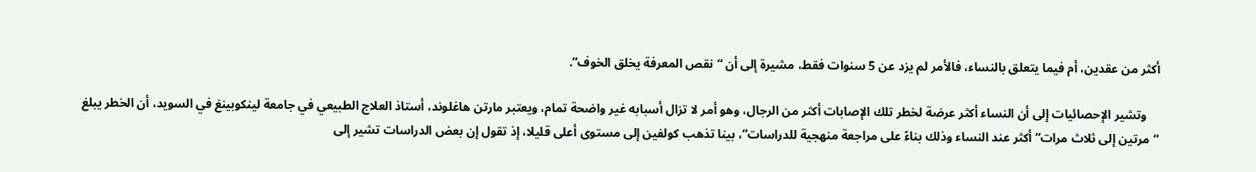أكثر من عقدين، أم فيما يتعلق بالنساء، فالأمر لم يزد عن 5 سنوات فقط، مشيرة إلى أن “نقص المعرفة يخلق الخوف”.

    وتشير الإحصائيات إلى أن النساء أكثر عرضة لخطر تلك الإصابات أكثر من الرجال، وهو أمر لا تزال أسبابه غير واضحة تمام، ويعتبر مارتن هاغلوند، أستاذ العلاج الطبيعي في جامعة لينكوبينغ في السويد، أن الخطر يبلغ “مرتين إلى ثلاث مرات” أكثر عند النساء وذلك بناءً على مراجعة منهجية للدراسات”، بينا تذهب كولفين إلى مستوى أعلى قليلا، إذ تقول إن بعض الدراسات تشير إلى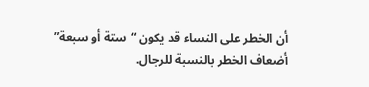أن الخطر على النساء قد يكون “ستة أو سبعة” أضعاف الخطر بالنسبة للرجال.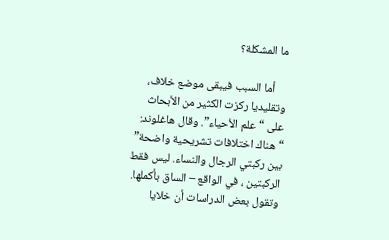ما المشكلة؟

    أما السبب فيبقى موضع خلاف، وتقليديا ركزت الكثير من الأبحاث على “علم الأحياء”. وقال هاغلوند: “هناك اختلافات تشريحية واضحة” بين ركبتي الرجال والنساء. ليس فقط الركبتين ، في الواقع – الساق بأكملها. وتقول بعض الدراسات أن خلايا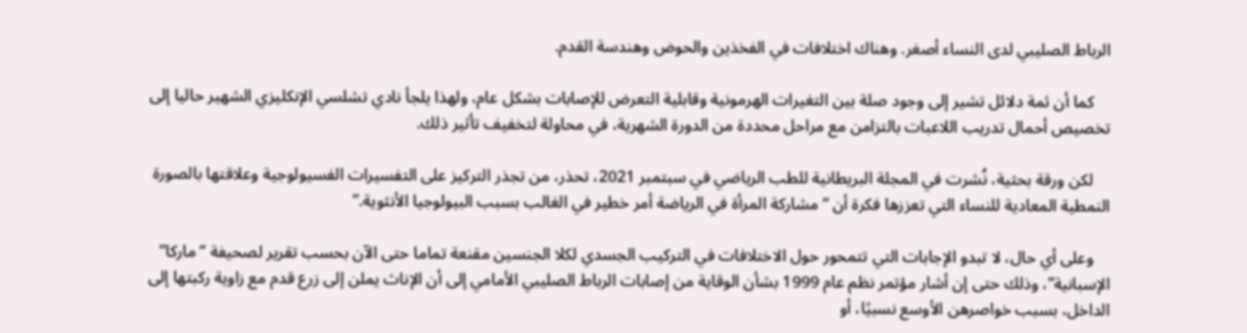الرباط الصليبي لدى النساء أصغر. وهناك اختلافات في الفخذين والحوض وهندسة القدم.

    كما أن ثمة دلائل تشير إلى وجود صلة بين التغيرات الهرمونية وقابلية التعرض للإصابات بشكل عام، ولهذا يلجأ نادي تشلسي الإنكليزي الشهير حاليا إلى تخصيص أحمال تدريب اللاعبات بالتزامن مع مراحل محددة من الدورة الشهرية، في محاولة لتخفيف تأثير ذلك.

    لكن ورقة بحثية، نُشرت في المجلة البريطانية للطب الرياضي في سبتمبر 2021، تحذر، من تجذر التركيز على التفسيرات الفسيولوجية وعلاقتها بالصورة النمطية المعادية للنساء التي تعززها فكرة أن “مشاركة المرأة في الرياضة أمر خطير في الغالب بسبب البيولوجيا الأنثوية.”

    وعلى أي حال، لا تبدو الإجابات التي تتمحور حول الاختلافات في التركيب الجسدي لكلا الجنسين مقنعة تماما حتى الآن بحسب تقرير لصحيفة “ماركا” الإسبانية”، وذلك حتى إن أشار مؤتمر نظم عام 1999 بشأن الوقاية من إصابات الرباط الصليبي الأمامي إلى أن الإناث يملن إلى زرع قدم مع زاوية ركبتها إلى الداخل، بسبب خواصرهن الأوسع نسبيًا، أو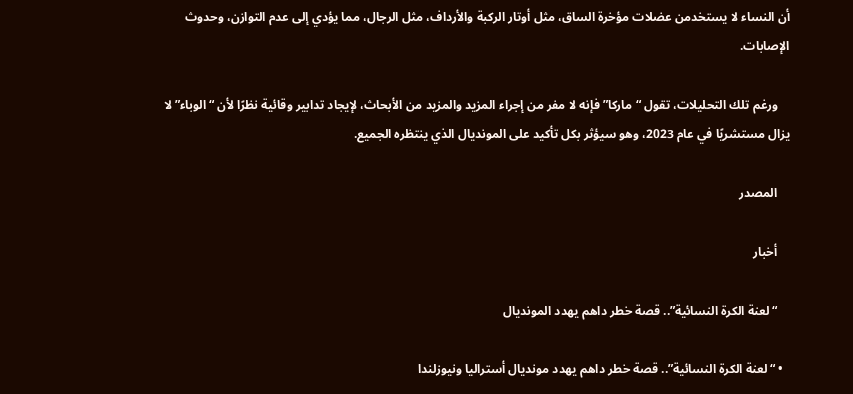أن النساء لا يستخدمن عضلات مؤخرة الساق، مثل أوتار الركبة والأرداف، مثل الرجال، مما يؤدي إلى عدم التوازن، وحدوث الإصابات.

    ورغم تلك التحليلات، تقول “ماركا” فإنه لا مفر من إجراء المزيد والمزيد من الأبحاث، لإيجاد تدابير وقائية نظرًا لأن “الوباء” لا يزال مستشريًا في عام 2023، وهو سيؤثر بكل تأكيد على المونديال الذي ينتظره الجميع.

    المصدر

    أخبار

    “لعنة الكرة النسائية”.. قصة خطر داهم يهدد المونديال

  • “لعنة الكرة النسائية”.. قصة خطر داهم يهدد مونديال أستراليا ونيوزلندا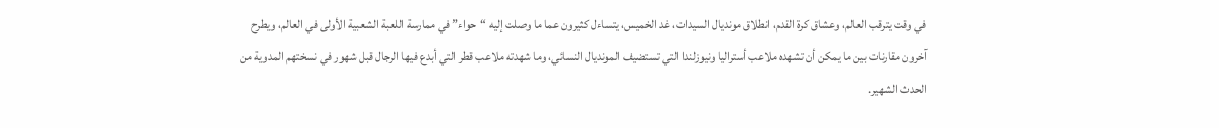في وقت يترقب العالم، وعشاق كرة القدم، انطلاق مونديال السيدات، غد الخميس، يتساءل كثيرون عما ما وصلت إليه “حواء” في ممارسة اللعبة الشعبية الأولى في العالم، ويطرح آخرون مقارنات بين ما يمكن أن تشهده ملاعب أستراليا ونيوزلندا التي تستضيف المونديال النسائي، وما شهدته ملاعب قطر التي أبدع فيها الرجال قبل شهور في نسختهم المدوية من الحدث الشهير.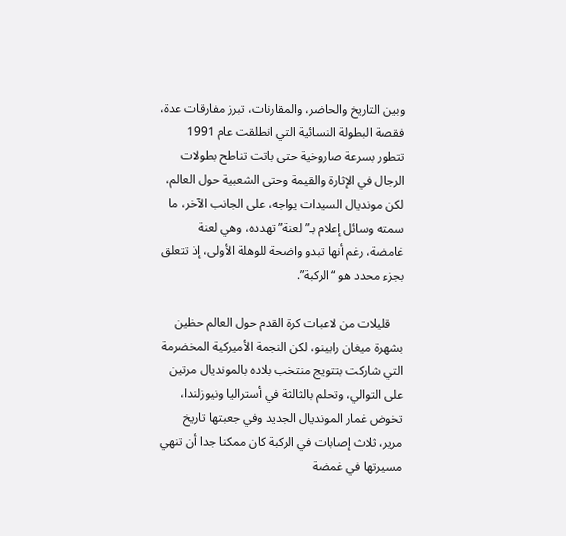وبين التاريخ والحاضر، والمقارنات، تبرز مفارقات عدة، فقصة البطولة النسائية التي انطلقت عام 1991 تتطور بسرعة صاروخية حتى باتت تناطح بطولات الرجال في الإثارة والقيمة وحتى الشعبية حول العالم، لكن مونديال السيدات يواجه، على الجانب الآخر، ما سمته وسائل إعلام بـ”لعنة” تهدده، وهي لعنة غامضة، رغم أنها تبدو واضحة للوهلة الأولى، إذ تتعلق بجزء محدد هو “الركبة”.

    قليلات من لاعبات كرة القدم حول العالم حظين بشهرة ميغان رابينو، لكن النجمة الأميركية المخضرمة التي شاركت بتتويج منتخب بلاده بالمونديال مرتين على التوالي، وتحلم بالثالثة في أستراليا ونيوزلندا، تخوض غمار المونديال الجديد وفي جعبتها تاريخ مرير، ثلاث إصابات في الركبة كان ممكنا جدا أن تنهي مسيرتها في غمضة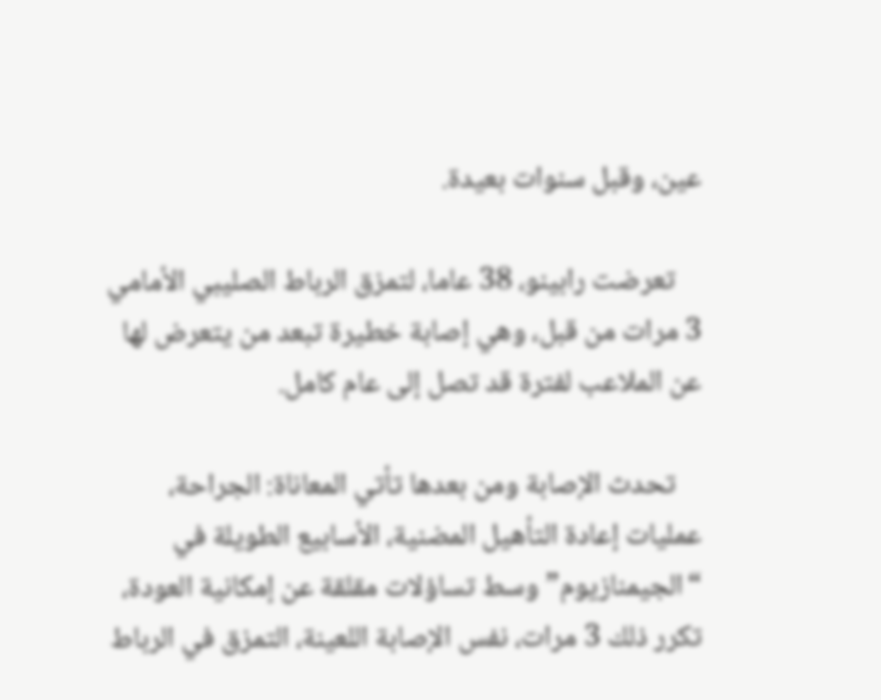عين، وقبل سنوات بعيدة.

    تعرضت رابينو، 38 عاما، لتمزق الرباط الصليبي الأمامي 3 مرات من قبل، وهي إصابة خطيرة تبعد من يتعرض لها عن الملاعب لفترة قد تصل إلى عام كامل.

    تحدث الإصابة ومن بعدها تأتي المعاناة: الجراحة، عمليات إعادة التأهيل المضنية، الأسابيع الطويلة في “الجيمنازيوم” وسط تساؤلات مقلقة عن إمكانية العودة، تكرر ذلك 3 مرات، نفس الإصابة اللعينة، التمزق في الرباط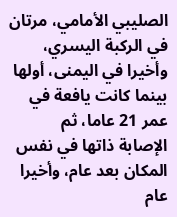الصليبي الأمامي، مرتان في الركبة اليسري، وأخيرا في اليمنى، أولها بينما كانت يافعة في عمر 21 عاما، ثم الإصابة ذاتها في نفس المكان بعد عام، وأخيرا عام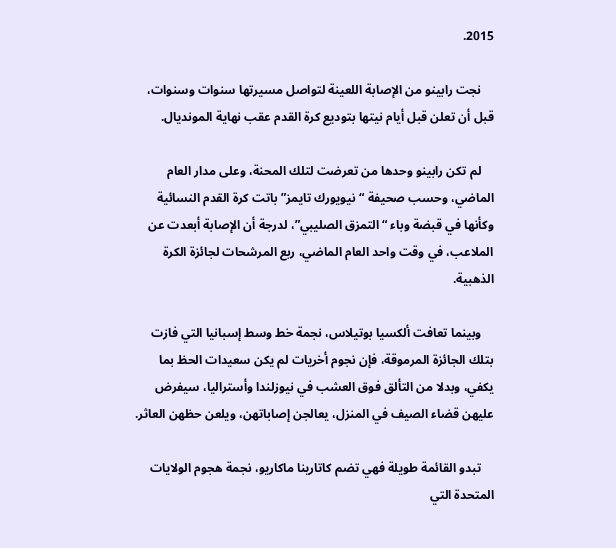2015.

    نجت رابينو من الإصابة اللعينة لتواصل مسيرتها سنوات وسنوات، قبل أن تعلن قبل أيام نيتها بتوديع كرة القدم عقب نهاية المونديال.

    لم تكن رابينو وحدها من تعرضت لتلك المحنة، وعلى مدار العام الماضي، وحسب صحيفة “نيويورك تايمز” باتت كرة القدم النسائية وكأنها في قبضة وباء “التمزق الصليبي”، لدرجة أن الإصابة أبعدت عن الملاعب، في وقت واحد العام الماضي، ربع المرشحات لجائزة الكرة الذهبية.

    وبينما تعافت ألكسيا بوتيلاس، نجمة خط وسط إسبانيا التي فازت بتلك الجائزة المرموقة، فإن نجوم أخريات لم يكن سعيدات الحظ بما يكفي، وبدلا من التألق فوق العشب في نيوزلندا وأستراليا، سيفرض عليهن قضاء الصيف في المنزل، يعالجن إصاباتهن، ويلعن حظهن العاثر.

    تبدو القائمة طويلة فهي تضم كاتارينا ماكاريو، نجمة هجوم الولايات المتحدة التي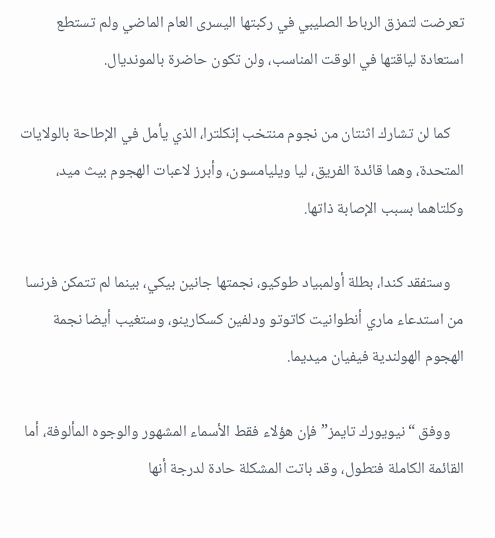تعرضت لتمزق الرباط الصليبي في ركبتها اليسرى العام الماضي ولم تستطع استعادة لياقتها في الوقت المناسب، ولن تكون حاضرة بالمونديال.

    كما لن تشارك اثنتان من نجوم منتخب إنكلترا، الذي يأمل في الإطاحة بالولايات المتحدة، وهما قائدة الفريق، ليا ويليامسون، وأبرز لاعبات الهجوم بيث ميد، وكلتاهما بسبب الإصابة ذاتها.

    وستفقد كندا، بطلة أولمبياد طوكيو، نجمتها جانين بيكي، بينما لم تتمكن فرنسا من استدعاء ماري أنطوانيت كاتوتو ودلفين كسكارينو، وستغيب أيضا نجمة الهجوم الهولندية فيفيان ميديما.

    ووفق “نيويورك تايمز” فإن هؤلاء فقط الأسماء المشهور والوجوه المألوفة، أما القائمة الكاملة فتطول، وقد باتت المشكلة حادة لدرجة أنها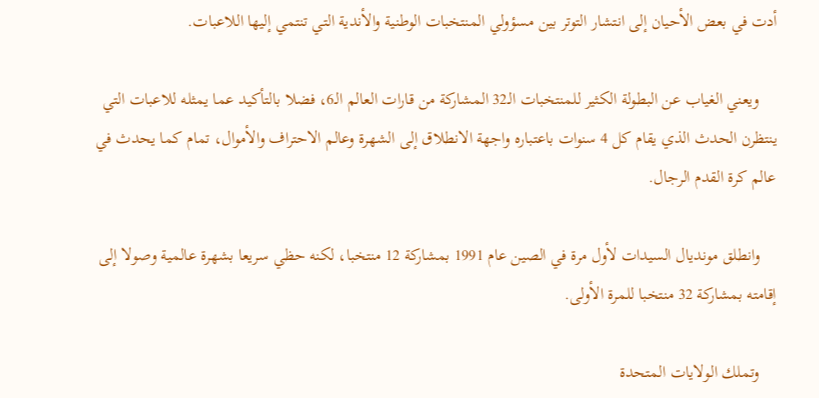أدت في بعض الأحيان إلى انتشار التوتر بين مسؤولي المنتخبات الوطنية والأندية التي تنتمي إليها اللاعبات.

    ويعني الغياب عن البطولة الكثير للمنتخبات الـ32 المشاركة من قارات العالم الـ6، فضلا بالتأكيد عما يمثله للاعبات التي ينتظرن الحدث الذي يقام كل 4 سنوات باعتباره واجهة الانطلاق إلى الشهرة وعالم الاحتراف والأموال، تمام كما يحدث في عالم كرة القدم الرجال.

    وانطلق مونديال السيدات لأول مرة في الصين عام 1991 بمشاركة 12 منتخبا، لكنه حظي سريعا بشهرة عالمية وصولا إلى إقامته بمشاركة 32 منتخبا للمرة الأولى.

    وتملك الولايات المتحدة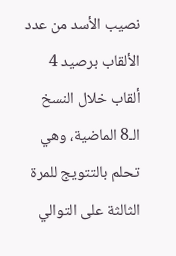نصيب الأسد من عدد الألقاب برصيد 4 ألقاب خلال النسخ الـ8 الماضية، وهي تحلم بالتتويج للمرة الثالثة على التوالي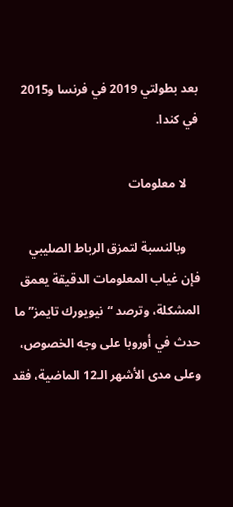بعد بطولتي 2019 في فرنسا و2015 في كندا.

    لا معلومات

    وبالنسبة لتمزق الرباط الصليبي فإن غياب المعلومات الدقيقة يعمق المشكلة، وترصد “نيويورك تايمز” ما حدث في أوروبا على وجه الخصوص، وعلى مدى الأشهر الـ12 الماضية، فقد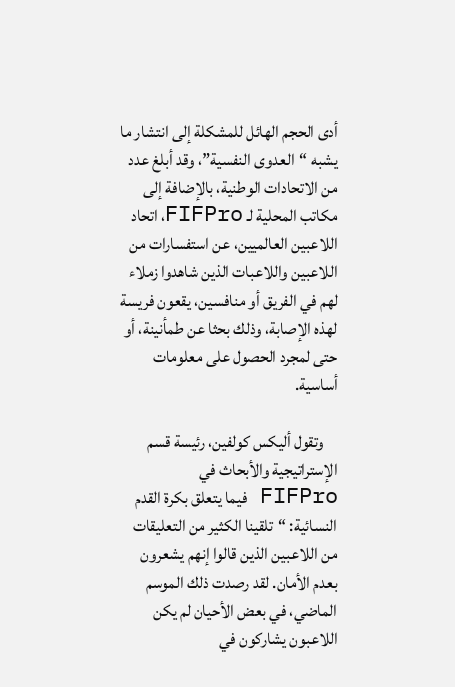أدى الحجم الهائل للمشكلة إلى انتشار ما يشبه “العدوى النفسية”، وقد أبلغ عدد من الاتحادات الوطنية، بالإضافة إلى مكاتب المحلية لـ FIFPro، اتحاد اللاعبين العالميين، عن استفسارات من اللاعبين واللاعبات الذين شاهدوا زملاء لهم في الفريق أو منافسين، يقعون فريسة لهذه الإصابة، وذلك بحثا عن طمأنينة، أو حتى لمجرد الحصول على معلومات أساسية.

    وتقول أليكس كولفين، رئيسة قسم الإستراتيجية والأبحاث في FIFPro فيما يتعلق بكرة القدم النسائية: “تلقينا الكثير من التعليقات من اللاعبين الذين قالوا إنهم يشعرون بعدم الأمان. لقد رصدت ذلك الموسم الماضي، في بعض الأحيان لم يكن اللاعبون يشاركون في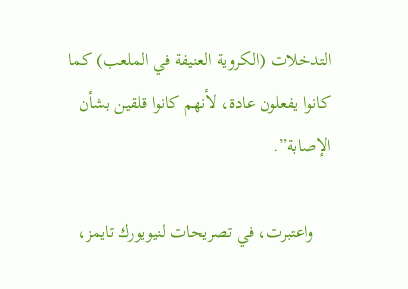التدخلات (الكروية العنيفة في الملعب) كما كانوا يفعلون عادة، لأنهم كانوا قلقين بشأن الإصابة”.

    واعتبرت، في تصريحات لنيويورك تايمز،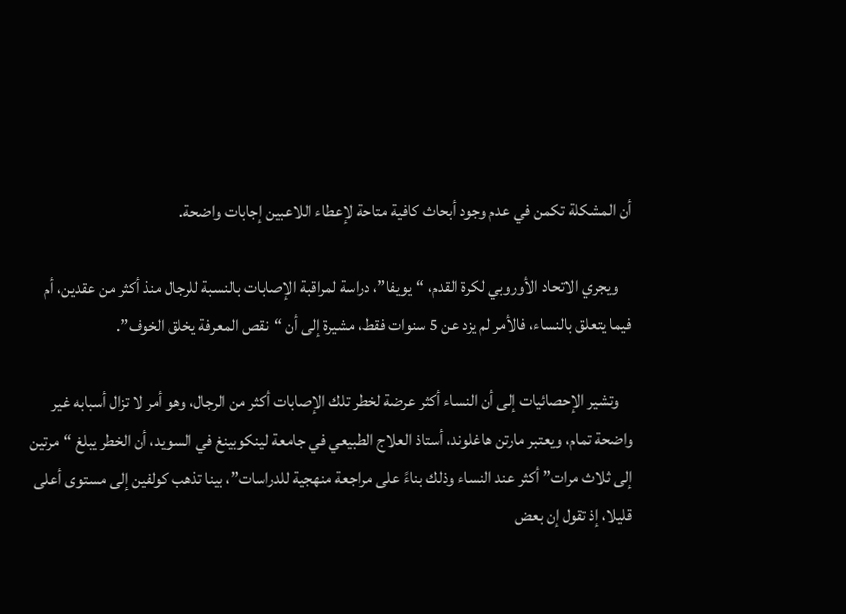أن المشكلة تكمن في عدم وجود أبحاث كافية متاحة لإعطاء اللاعبين إجابات واضحة.

    ويجري الاتحاد الأوروبي لكرة القدم، “يويفا”، دراسة لمراقبة الإصابات بالنسبة للرجال منذ أكثر من عقدين، أم فيما يتعلق بالنساء، فالأمر لم يزد عن 5 سنوات فقط، مشيرة إلى أن “نقص المعرفة يخلق الخوف”.

    وتشير الإحصائيات إلى أن النساء أكثر عرضة لخطر تلك الإصابات أكثر من الرجال، وهو أمر لا تزال أسبابه غير واضحة تمام، ويعتبر مارتن هاغلوند، أستاذ العلاج الطبيعي في جامعة لينكوبينغ في السويد، أن الخطر يبلغ “مرتين إلى ثلاث مرات” أكثر عند النساء وذلك بناءً على مراجعة منهجية للدراسات”، بينا تذهب كولفين إلى مستوى أعلى قليلا، إذ تقول إن بعض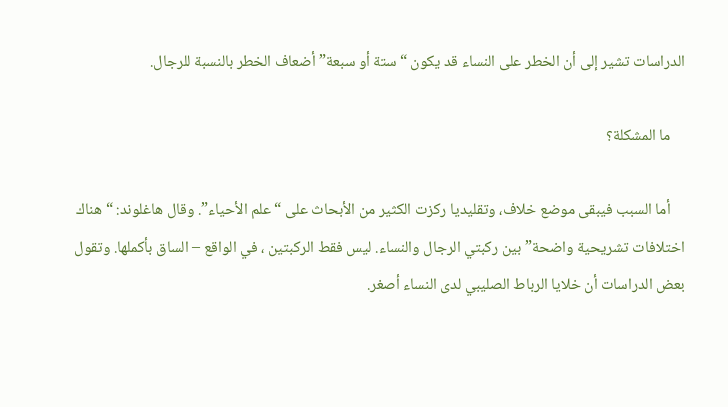الدراسات تشير إلى أن الخطر على النساء قد يكون “ستة أو سبعة” أضعاف الخطر بالنسبة للرجال.

    ما المشكلة؟

    أما السبب فيبقى موضع خلاف، وتقليديا ركزت الكثير من الأبحاث على “علم الأحياء”. وقال هاغلوند: “هناك اختلافات تشريحية واضحة” بين ركبتي الرجال والنساء. ليس فقط الركبتين ، في الواقع – الساق بأكملها. وتقول بعض الدراسات أن خلايا الرباط الصليبي لدى النساء أصغر.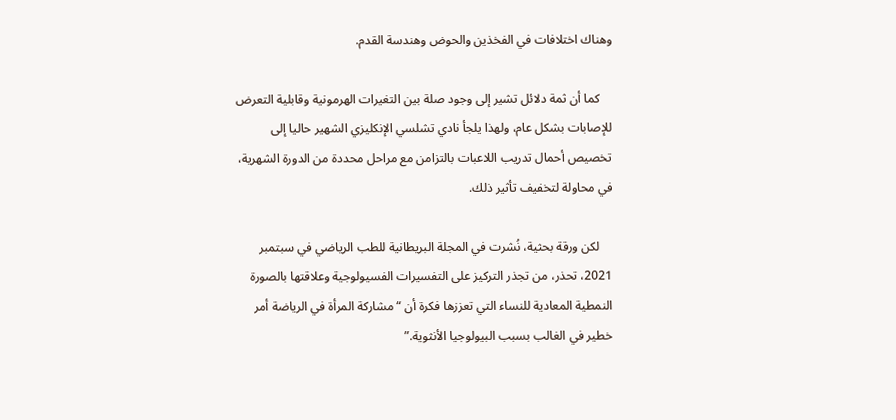وهناك اختلافات في الفخذين والحوض وهندسة القدم.

    كما أن ثمة دلائل تشير إلى وجود صلة بين التغيرات الهرمونية وقابلية التعرض للإصابات بشكل عام، ولهذا يلجأ نادي تشلسي الإنكليزي الشهير حاليا إلى تخصيص أحمال تدريب اللاعبات بالتزامن مع مراحل محددة من الدورة الشهرية، في محاولة لتخفيف تأثير ذلك.

    لكن ورقة بحثية، نُشرت في المجلة البريطانية للطب الرياضي في سبتمبر 2021، تحذر، من تجذر التركيز على التفسيرات الفسيولوجية وعلاقتها بالصورة النمطية المعادية للنساء التي تعززها فكرة أن “مشاركة المرأة في الرياضة أمر خطير في الغالب بسبب البيولوجيا الأنثوية.”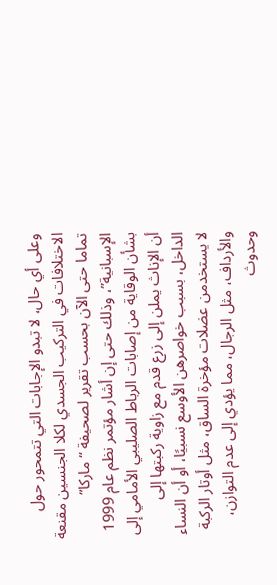وعلى أي حال، لا تبدو الإجابات التي تتمحور حول الاختلافات في التركيب الجسدي لكلا الجنسين مقنعة تماما حتى الآن بحسب تقرير لصحيفة “ماركا” الإسبانية”، وذلك حتى إن أشار مؤتمر نظم عام 1999 بشأن الوقاية من إصابات الرباط الصليبي الأمامي إلى أن الإناث يملن إلى زرع قدم مع زاوية ركبتها إلى الداخل، بسبب خواصرهن الأوسع نسبيًا، أو أن النساء لا يستخدمن عضلات مؤخرة الساق، مثل أوتار الركبة والأرداف، مثل الرجال، مما يؤدي إلى عدم التوازن، وحدوث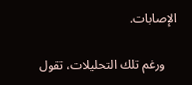الإصابات.

    ورغم تلك التحليلات، تقول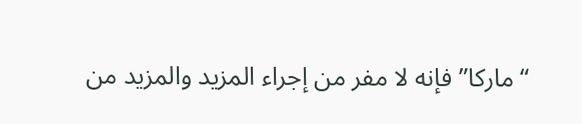“ماركا” فإنه لا مفر من إجراء المزيد والمزيد من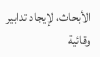الأبحاث، لإيجاد تدابير وقائية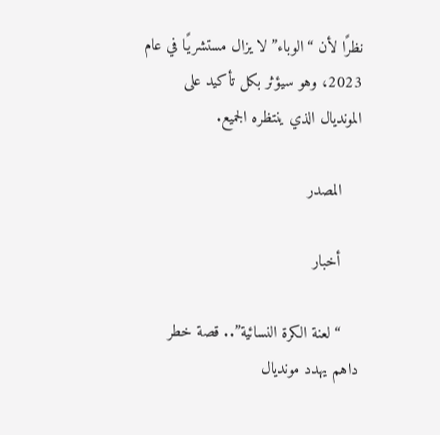نظرًا لأن “الوباء” لا يزال مستشريًا في عام 2023، وهو سيؤثر بكل تأكيد على المونديال الذي ينتظره الجميع.

    المصدر

    أخبار

    “لعنة الكرة النسائية”.. قصة خطر داهم يهدد مونديال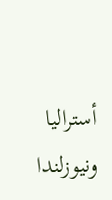أستراليا ونيوزلندا